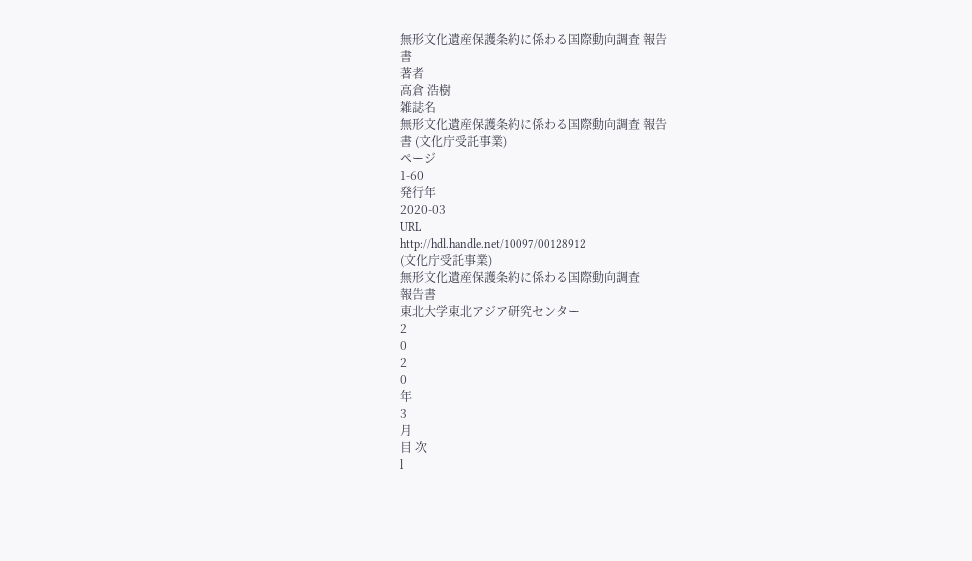無形文化遺産保護条約に係わる国際動向調査 報告
書
著者
高倉 浩樹
雑誌名
無形文化遺産保護条約に係わる国際動向調査 報告
書 (文化庁受託事業)
ページ
1-60
発行年
2020-03
URL
http://hdl.handle.net/10097/00128912
(文化庁受託事業)
無形文化遺産保護条約に係わる国際動向調査
報告書
東北大学東北アジア研究センター
2
0
2
0
年
3
月
目 次
l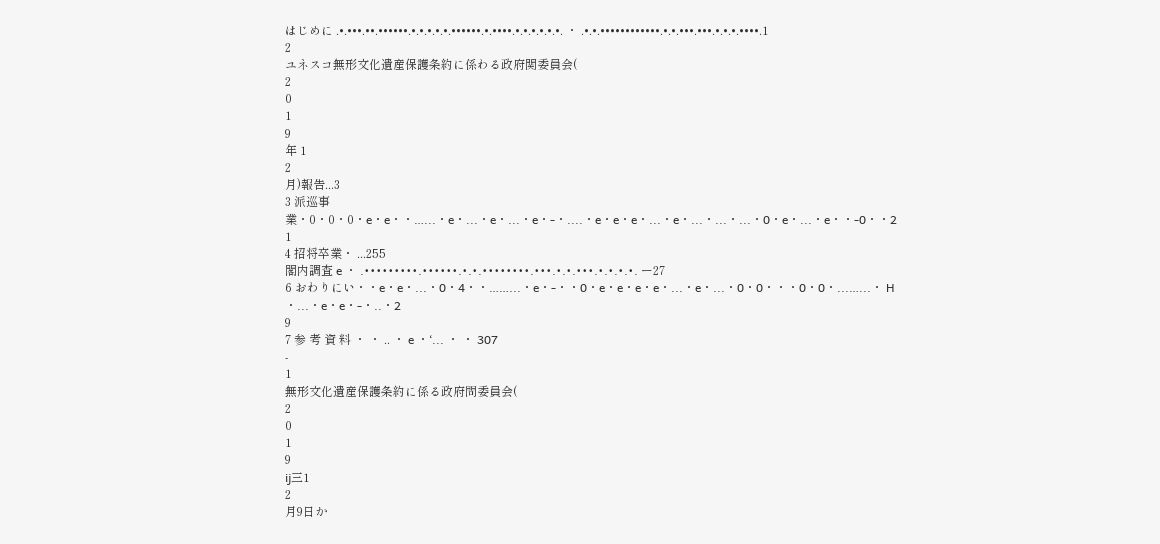はじめに .•.•••.••.••••••.•.•.•.•.•.••••••.•.••••.•.•.•.•.•.•. ・ .•.•.••••••••••••.•.•.•••.•••.•.•.•.••••.1
2
ユネスコ無形文化遺産保護条約に係わる政府関委員会(
2
0
1
9
年 1
2
月)報告...3
3 派巡事業・0・0・0・e・e・・…...・e・...・e・...・e・-・....・e・e・e・...・e・...・...・...・0・e・...・e・・-0・・2
1
4 招将卒業・ ...255
閣内調査 e ・ .•••••••••.••••••.•.•.••••••••.•••.•.•.•••.•.•.•.•. ー27
6 おわりにい・・e・e・...・0・4・・……...・e・-・・0・e・e・e・e・...・e・...・0・0・・・0・0・...…...・ H ・...・e・e・-・..・2
9
7 参 考 資 料 ・ ・ .. ・ e ・‘... ・ ・ 307
-
1
無形文化遺産保護条約に係る政府問委員会(
2
0
1
9
ij三1
2
月9日か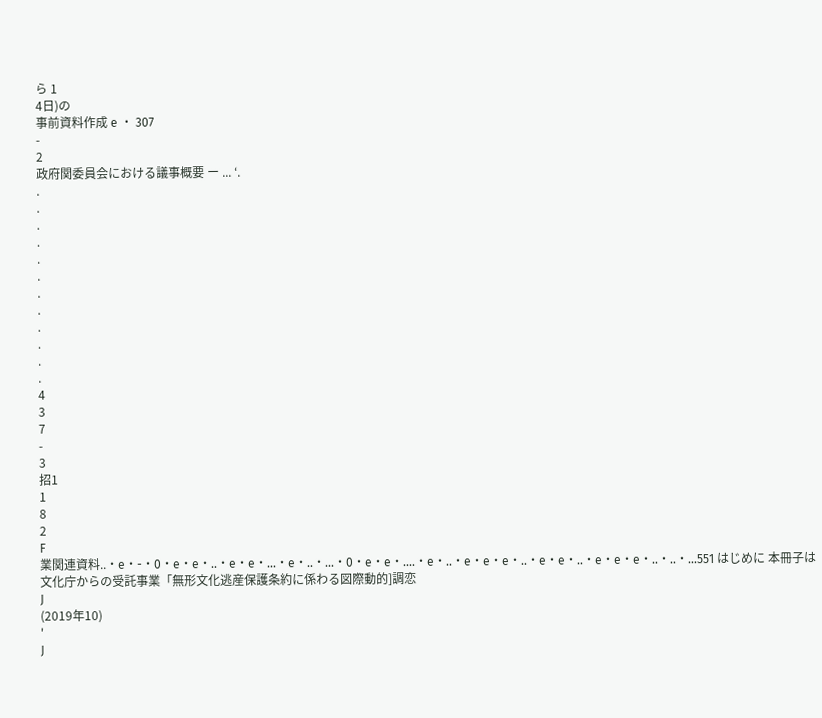ら 1
4日)の
事前資料作成 e ・ 307
-
2
政府関委員会における議事概要 ー ... ‘.
.
.
.
.
.
.
.
.
.
.
.
.
4
3
7
-
3
招1
1
8
2
F
業関連資料..・e・-・0・e・e・..・e・e・...・e・..・...・0・e・e・....・e・..・e・e・e・..・e・e・..・e・e・e・..・..・...551 はじめに 本冊子は文化庁からの受託事業「無形文化逃産保護条約に係わる図際動的]調恋
J
(2019年10)
'
J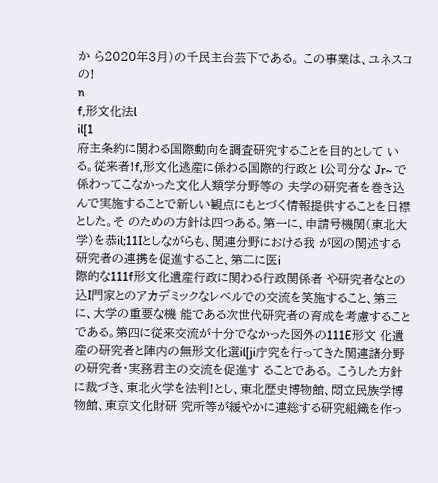か ら2020年3月)の千民主台芸下である。 この事業は、ユネスコの!
n
f,形文化法l
il[1
府主条約に関わる国際動向を調査研究することを目的として いる。従来者!f,形文化逃産に係わる国際的行政と l公司分な Jr~ で係わってこなかった文化人類学分野等の 夫学の研究者を巻き込んで実施することで新しい観点にもとづく情報提供することを日襟とした。そ のための方針は四つある。第一に、申請号機関(東北大学)を恭il;11Iとしながらも、関連分野における我 が図の関述する研究者の連携を促進すること、第二に医i
際的な111f形文化遺産行政に関わる行政関係者 や研究者なとの込I門家とのアカデミックなレベルでの交流を笑施すること、第三に、大学の重要な機 能である次世代研究者の育成を考慮することである。第四に従来交流が十分でなかった図外の111E形文 化遺産の研究者と陣内の無形文化選il[ji庁究を行ってきた関連諸分野の研究者・実務君主の交流を促進す ることである。 こうした方針に裁づき、東北火学を法判!とし、東北歴史博物館、悶立民族学博物館、東京文化財研 究所等が緩やかに連総する研究組織を作っ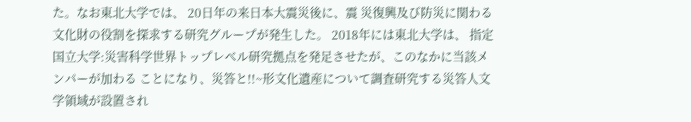た。なお東北大学では、 20日年の来日本大震災後に、震 災復興及び防災に関わる文化財の役割を探求する研究グループが発生した。 2018年には東北大学は、 指定国立大学:災害科学世界トップレベル研究拠点を発足させたが、このなかに当該メンパーが加わる ことになり、災答と!!~形文化遺産について調査研究する災答人文学領域が設置され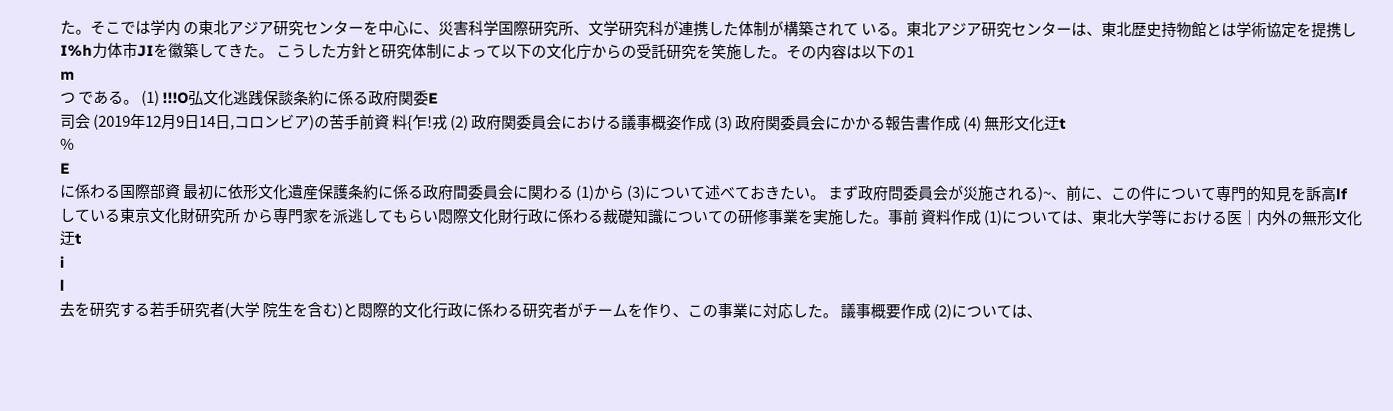た。そこでは学内 の東北アジア研究センターを中心に、災害科学国際研究所、文学研究科が連携した体制が構築されて いる。東北アジア研究センターは、東北歴史持物館とは学術協定を提携し I%h力体市JIを徽築してきた。 こうした方針と研究体制によって以下の文化庁からの受託研究を笑施した。その内容は以下の1
m
つ である。 (1) !!!O弘文化逃践保談条約に係る政府関委E
司会 (2019年12月9日14日,コロンビア)の苦手前資 料{乍!戎 (2) 政府関委員会における議事概姿作成 (3) 政府関委員会にかかる報告書作成 (4) 無形文化迂t
%
E
に係わる国際部資 最初に依形文化遺産保護条約に係る政府間委員会に関わる (1)から (3)について述べておきたい。 まず政府問委員会が災施される)~、前に、この件について専門的知見を訴高lf している東京文化財研究所 から専門家を派逃してもらい悶際文化財行政に係わる裁礎知識についての研修事業を実施した。事前 資料作成 (1)については、東北大学等における医│内外の無形文化迂t
i
l
去を研究する若手研究者(大学 院生を含む)と悶際的文化行政に係わる研究者がチームを作り、この事業に対応した。 議事概要作成 (2)については、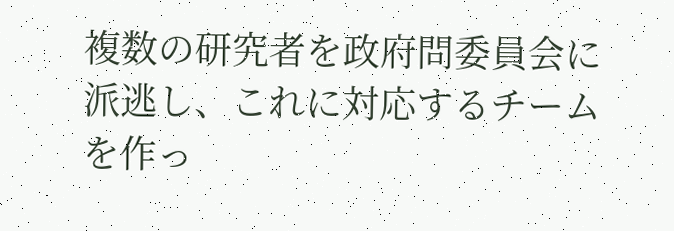複数の研究者を政府問委員会に派逃し、これに対応するチームを作っ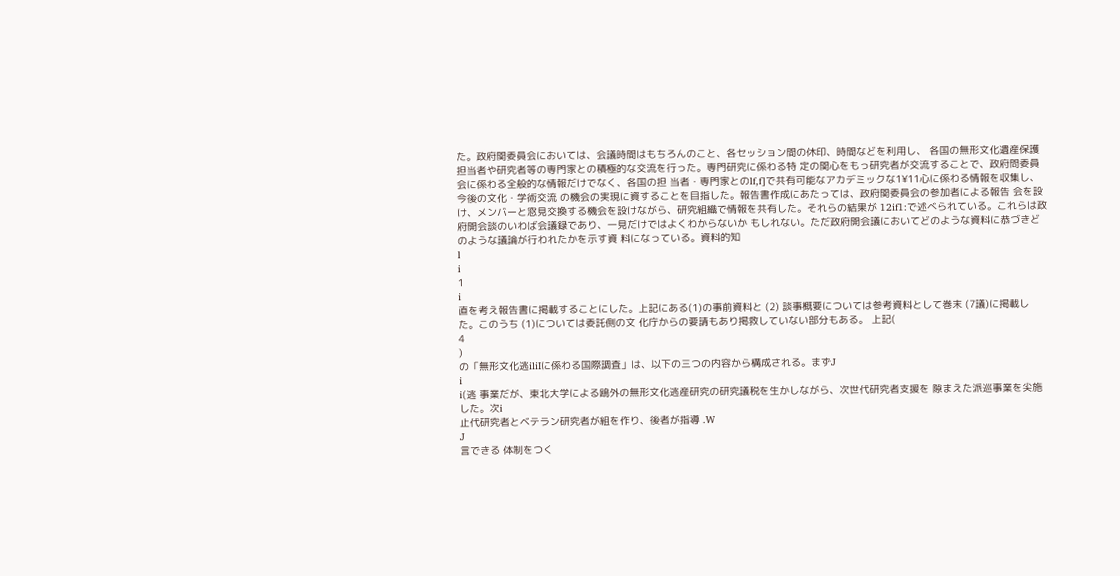た。政府関委員会においては、会議時間はもちろんのこと、各セッション間の休印、時間などを利用し、 各国の無形文化遺産保護担当者や研究者等の専門家との積極的な交流を行った。専門研究に係わる特 定の関心をもっ研究者が交流することで、政府問委員会に係わる全般的な情報だけでなく、各国の担 当者・専門家とのlf,f]で共有可能なアカデミックな1¥11心に係わる情報を収集し、今後の文化・学術交流 の機会の実現に資することを目指した。報告書作成にあたっては、政府関委員会の参加者による報告 会を設け、メンバーと窓見交換する機会を設けながら、研究組織で情報を共有した。それらの結果が 12if1:で述べられている。これらは政府開会談のいわば会議録であり、一見だけではよくわからないか もしれない。ただ政府開会議においてどのような資料に恭づきどのような議論が行われたかを示す資 料になっている。資料的知
l
i
1
i
直を考え報告書に掲載することにした。上記にある(1)の事前資料と (2) 談事概要については参考資料として巻末 (7議)に掲載した。このうち (1)については委託側の文 化庁からの要請もあり掲救していない部分もある。 上記(
4
)
の「無形文化逃iliIに係わる国際調査」は、以下の三つの内容から構成される。まずJ
i
i(逃 事業だが、東北大学による鴎外の無形文化逃産研究の研究議税を生かしながら、次世代研究者支援を 隙まえた派巡事業を尖施した。次i
止代研究者とベテラン研究者が組を作り、後者が指導 .W
J
言できる 体制をつく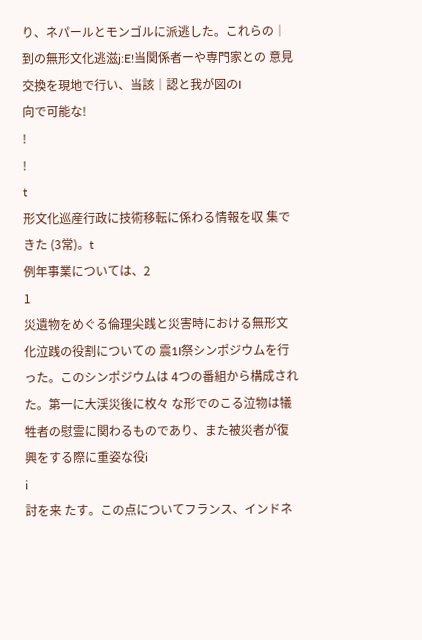り、ネパールとモンゴルに派逃した。これらの│到の無形文化逃滋j:E!当関係者ーや専門家との 意見交換を現地で行い、当該│認と我が図のI
向で可能な!
!
!
t
形文化巡産行政に技術移転に係わる情報を収 集できた (3常)。t
例年事業については、2
1
災遺物をめぐる倫理尖践と災害時における無形文化泣践の役割についての 震1I祭シンポジウムを行った。このシンポジウムは 4つの番組から構成された。第一に大渓災後に枚々 な形でのこる泣物は犠牲者の慰霊に関わるものであり、また被災者が復興をする際に重姿な役i
i
討を来 たす。この点についてフランス、インドネ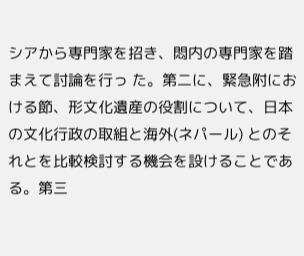シアから専門家を招き、悶内の専門家を踏まえて討論を行っ た。第二に、緊急附における節、形文化遺産の役割について、日本の文化行政の取組と海外(ネパール) とのそれとを比較検討する機会を設けることである。第三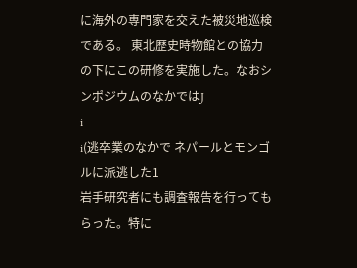に海外の専門家を交えた被災地巡検である。 東北歴史時物館との協力の下にこの研修を実施した。なおシンポジウムのなかではJ
i
i(逃卒業のなかで ネパールとモンゴルに派逃した1
岩手研究者にも調査報告を行ってもらった。特に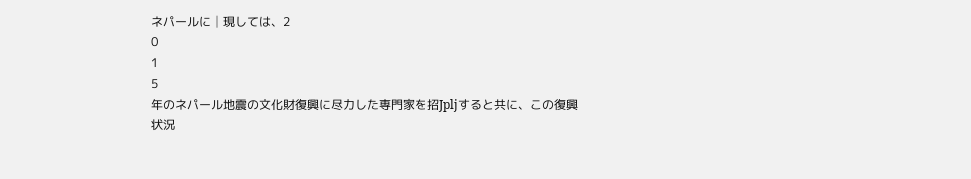ネパールに│現しては、2
0
1
5
年のネパール地震の文化財復興に尽力した専門家を招Jpljすると共に、この復興状況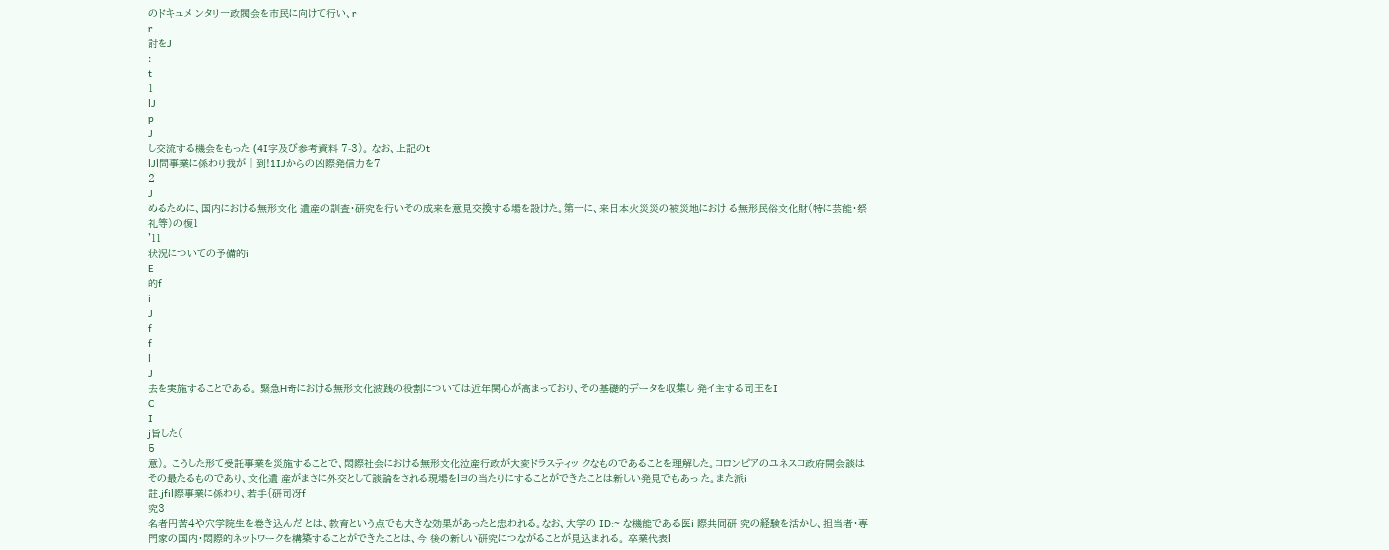のドキュメ ンタリ一政閥会を市民に向けて行い、r
r
討をJ
:
t
1
lJ
p
J
し交流する機会をもった (4I字及び参考資料 7-3)。 なお、上記のt
lJl問事業に係わり我が│到!1IJからの凶際発信力を7
2
J
めるために、国内における無形文化 遺産の訓査・研究を行いその成来を意見交換する場を設けた。第一に、来日本火災災の被災地におけ る無形民俗文化財(特に芸能・祭礼等)の復1
'11
状況についての予備的i
E
的f
i
J
f
f
l
J
去を実施することである。 緊急H奇における無形文化波践の役割については近年関心が高まっており、その基礎的データを収集し 発イ主する司王をI
C
I
j旨した(
5
意)。 こうした形て受託事業を災施することで、悶際社会における無形文化泣産行政が大変ドラスティッ クなものであることを理解した。コロンピアのユネスコ政府開会談はその最たるものであり、文化遺 産がまさに外交として談論をされる現場をlヨの当たりにすることができたことは新しい発見でもあっ た。また派i
註.jfil際事業に係わり、若手{研司冴f
究3
名者円苦4や穴学院生を巻き込んだ とは、教育という点でも大きな効果があったと忠われる。なお、大学の ID:~ な機能である医i 際共同研 究の経験を活かし、担当者・専門家の国内・悶際的ネットワークを構築することができたことは、今 後の新しい研究につながることが見込まれる。 卒業代表l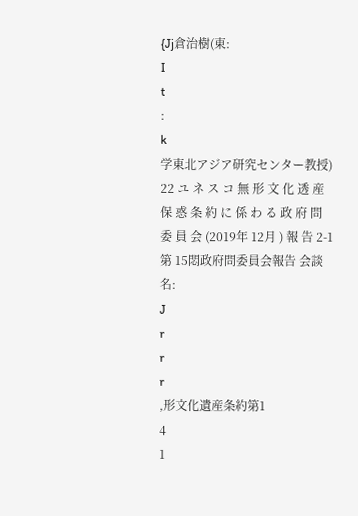{Jj倉治樹(東:
I
t
:
k
学東北アジア研究センター教授) 22 ユ ネ ス コ 無 形 文 化 透 産 保 惑 条 約 に 係 わ る 政 府 問 委 員 会 (2019年 12月 ) 報 告 2-1 第 15悶政府問委員会報告 会談名:
J
r
r
r
,形文化遺産条約第1
4
1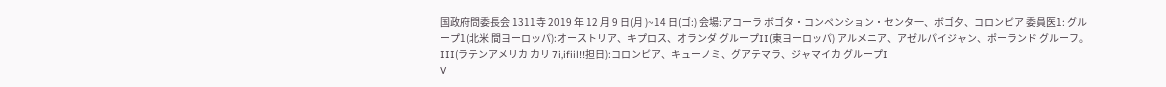国政府問委長会 1311寺 2019 年 12 月 9 日(月 )~14 日(ゴ:) 会場:アコーラ ボゴタ・コンペンション・センタ一、ボゴ夕、コロンピア 委員医1: グループ1(北米 間ヨーロッパ):オーストリア、キプロス、オランダ グループII(東ヨーロッパ) アルメニア、アゼルパイジャン、ポーランド グルーフ。III(ラテンアメリカ カリ 7i,ifiil!!担日):コロンピア、キューノミ、グアテマラ、ジャマイカ グループI
V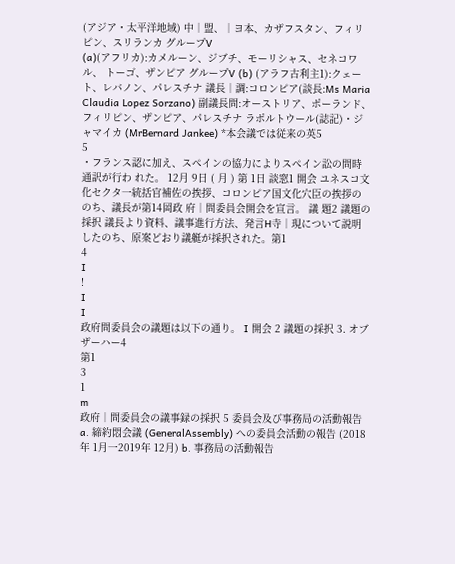(アジア・太平洋地域) 中│盟、│ヨ本、カザフスタン、フィリピン、スリランカ グループV
(a)(アフリカ):カメルーン、ジブチ、モーリシャス、セネコワル、 トーゴ、ザンピア グループV (b) (アラフ古利主1):クェート、レバノン、パレスチナ 議長│調:コロンピア(談長:Ms Maria Claudia Lopez Sorzano) 副議長問:オーストリア、ポーランド、フィリピン、ザンピア、パレスチナ ラポルトウール(誌記)・ジャマイカ (MrBernard Jankee) *本会議では従来の英5
5
・フランス認に加え、スペインの協力によりスペイン訟の問時通訳が行わ れた。 12月 9日 ( 月 ) 第 1日 談窓1 開会 ユネスコ文化セクタ一統括官補佐の挨拶、コロンピア国文化穴臣の挨拶ののち、議長が第14岡政 府│問委員会開会を宣言。 議 題2 議題の採択 議長より資料、議事進行方法、発言H寺│現について説明したのち、原案どおり議艇が採択された。第1
4
I
!
I
I
政府問委員会の議題は以下の通り。 I 開会 2 議題の採択 3. オブザーハー4
第1
3
1
m
政府│問委員会の議事録の採択 5 委員会及び事務局の活動報告 a. 締約悶会議 (GeneralAssembly) への委員会活動の報告 (2018年 1月一2019年 12月) b. 事務局の活動報告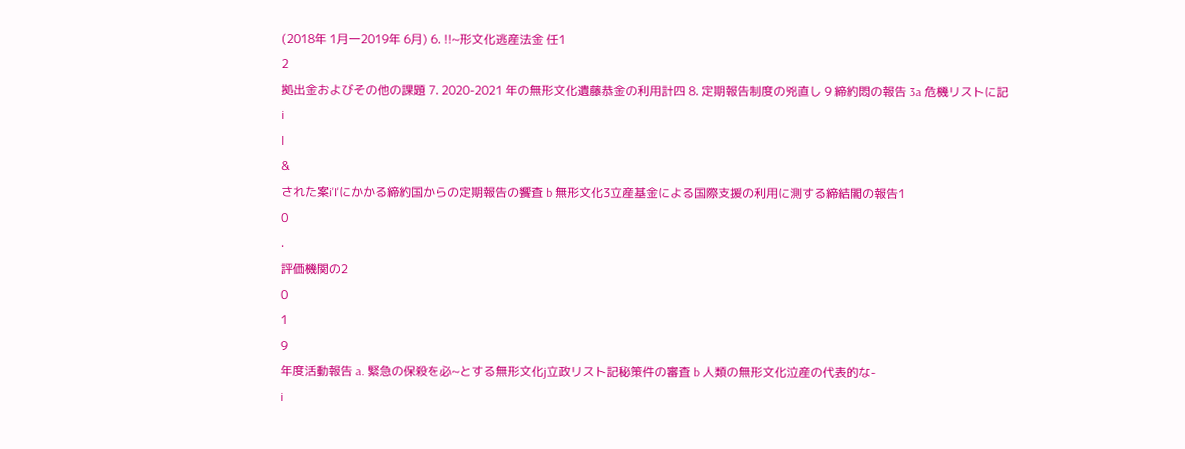(2018年 1月一2019年 6月) 6. !!~形文化逃産法金 任1
2
拠出金およびその他の課題 7. 2020-2021 年の無形文化遺藤恭金の利用計四 8. 定期報告制度の兇直し 9 締約悶の報告 3a 危機リストに記
i
l
&
された案i'I'にかかる締約国からの定期報告の饗査 b 無形文化3立産基金による国際支援の利用に測する締結閣の報告1
0
.
評価機関の2
0
1
9
年度活動報告 a. 緊急の保殺を必~とする無形文化j立政リスト記秘策件の審査 b 人類の無形文化泣産の代表的な-
i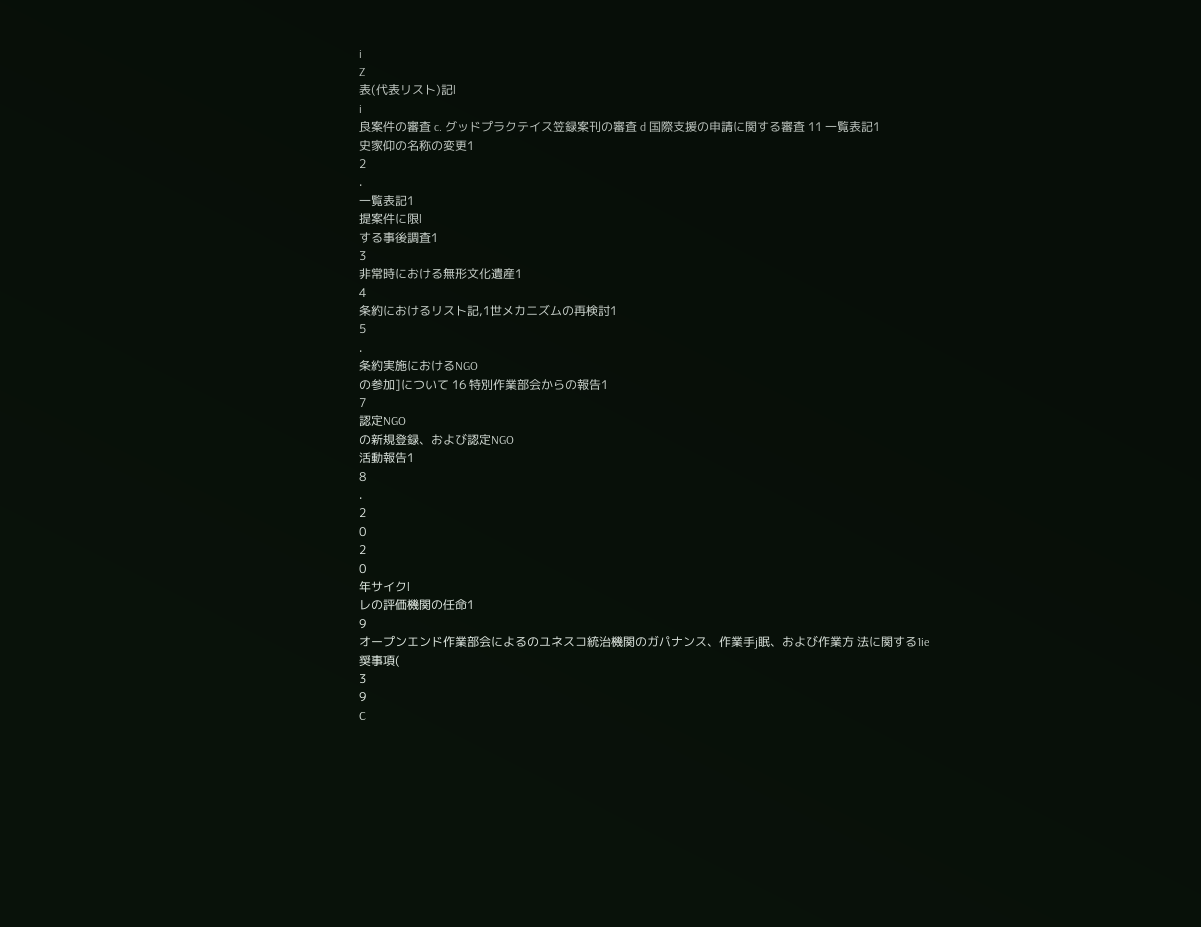i
Z
表(代表リスト)記l
i
良案件の審査 c. グッドプラクテイス笠録案刊の審査 d 国際支援の申請に関する審査 11 一覧表記1
史家仰の名称の変更1
2
.
一覧表記1
提案件に限l
する事後調査1
3
非常時における無形文化遺産1
4
条約におけるリスト記,1世メカニズムの再検討1
5
.
条約実施におけるNGO
の参加]について 16 特別作業部会からの報告1
7
認定NGO
の新規登録、および認定NGO
活動報告1
8
.
2
0
2
0
年サイクl
レの評価機関の任命1
9
オープンエンド作業部会によるのユネスコ統治機関のガパナンス、作業手j眠、および作業方 法に関する1ie
奨事項(
3
9
C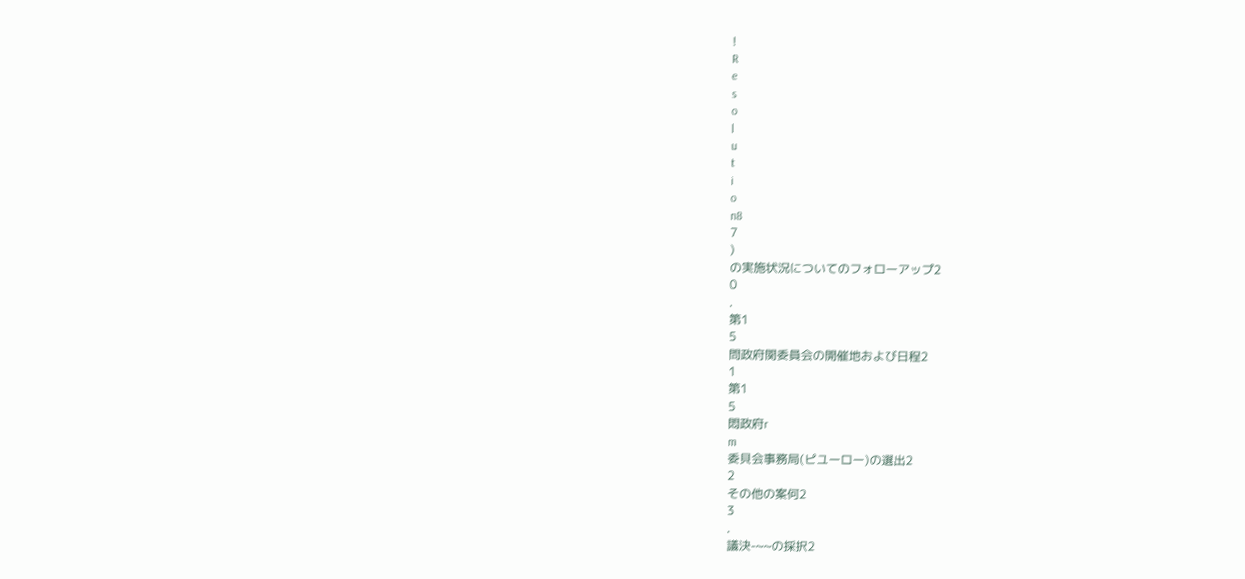!
R
e
s
o
l
u
t
i
o
n8
7
)
の実施状況についてのフォローアップ2
0
.
第1
5
問政府関委員会の開催地および日程2
1
第1
5
悶政府r
m
委貝会事務局(ピユーロー)の選出2
2
その他の案何2
3
.
議決-~~の採択2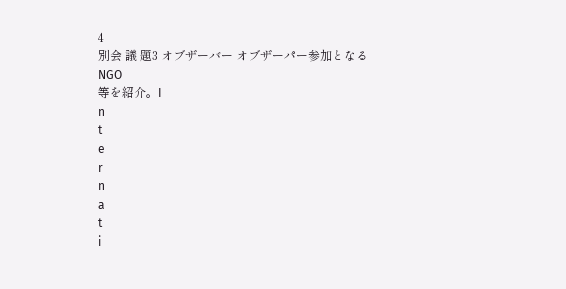4
別会 議 題3 オブザーバー オブザーパー参加となるNGO
等を紹介。I
n
t
e
r
n
a
t
i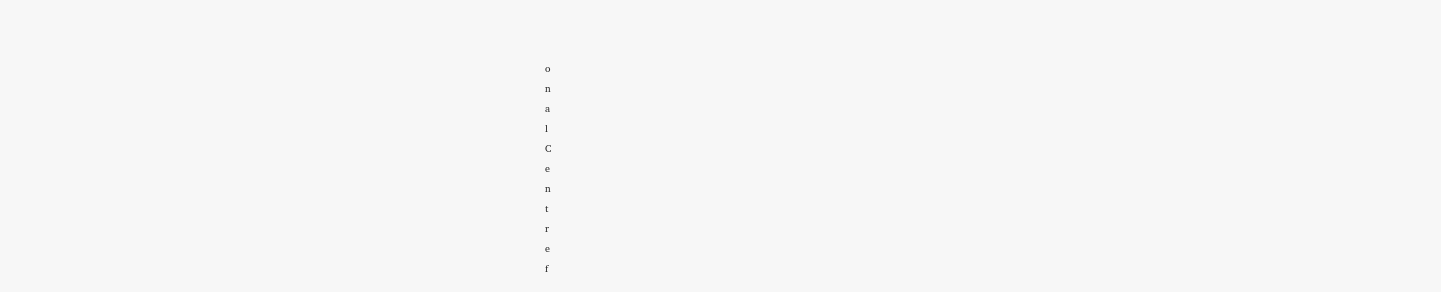o
n
a
l
C
e
n
t
r
e
f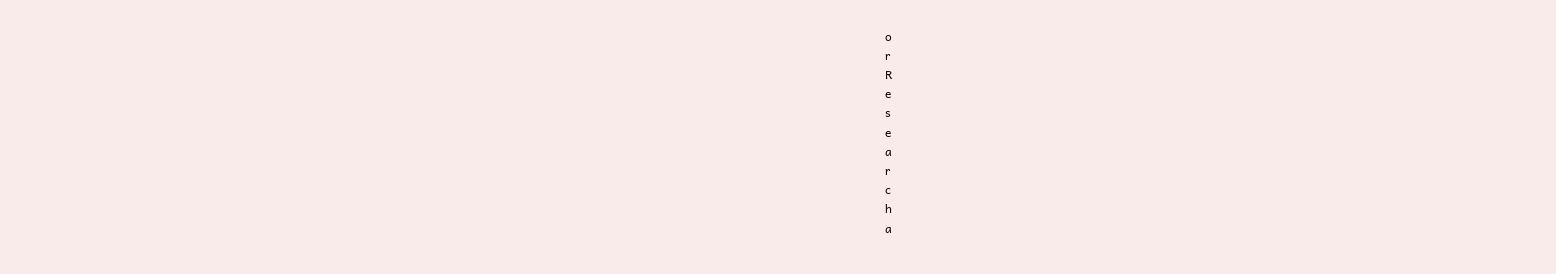o
r
R
e
s
e
a
r
c
h
a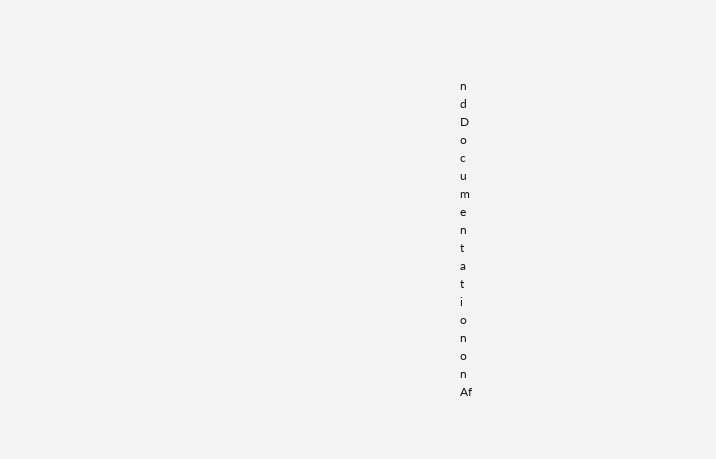n
d
D
o
c
u
m
e
n
t
a
t
i
o
n
o
n
Af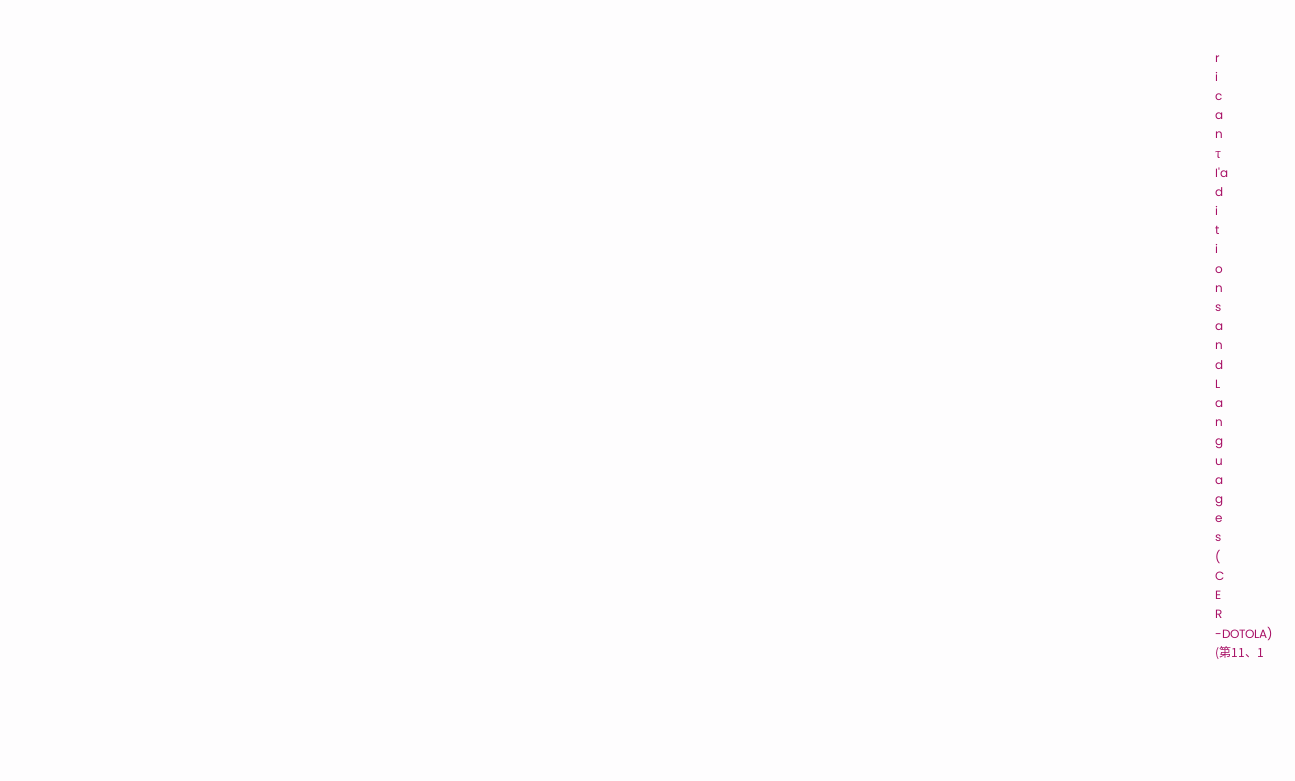r
i
c
a
n
τ
I'a
d
i
t
i
o
n
s
a
n
d
L
a
n
g
u
a
g
e
s
(
C
E
R
-DOTOLA)
(第11、1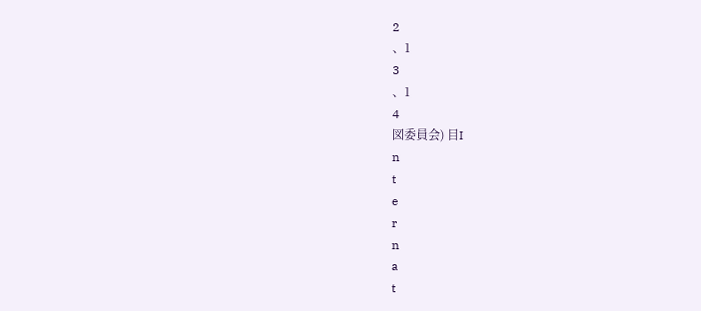2
、1
3
、1
4
図委員会) 目I
n
t
e
r
n
a
t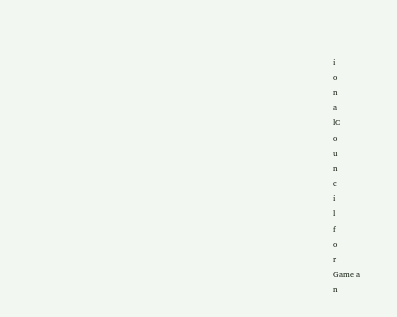i
o
n
a
lC
o
u
n
c
i
l
f
o
r
Game a
n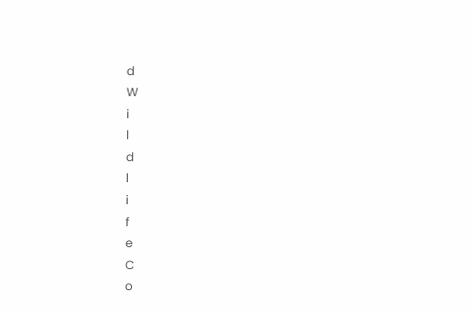d
W
i
l
d
l
i
f
e
C
o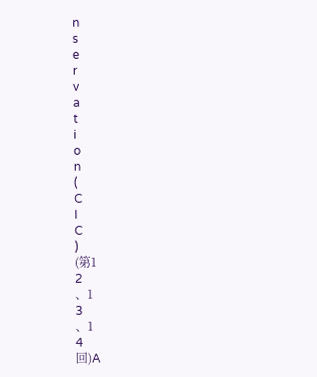n
s
e
r
v
a
t
i
o
n
(
C
I
C
)
(第1
2
、1
3
、1
4
回)A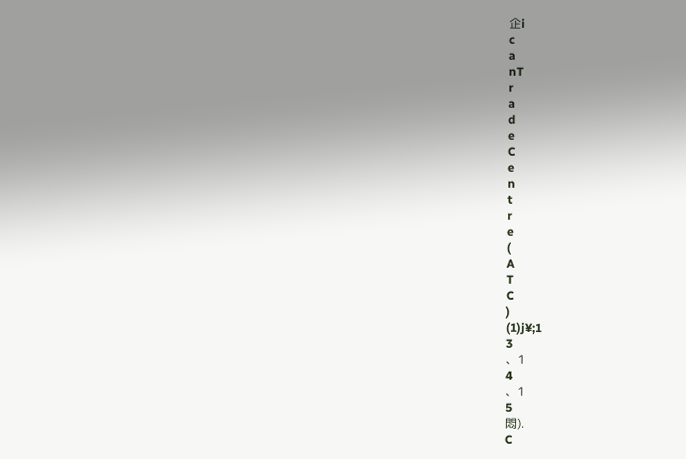企i
c
a
nT
r
a
d
e
C
e
n
t
r
e
(
A
T
C
)
(1)j¥;1
3
、1
4
、1
5
悶).
C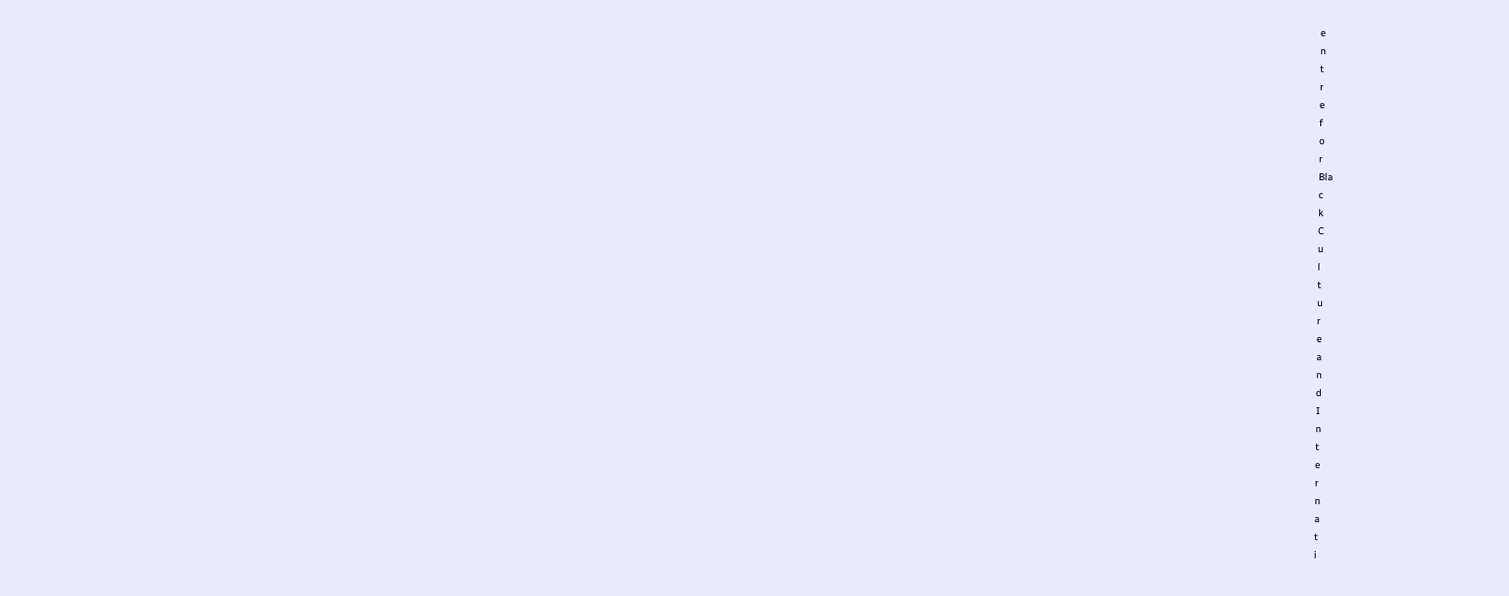e
n
t
r
e
f
o
r
Bla
c
k
C
u
l
t
u
r
e
a
n
d
I
n
t
e
r
n
a
t
i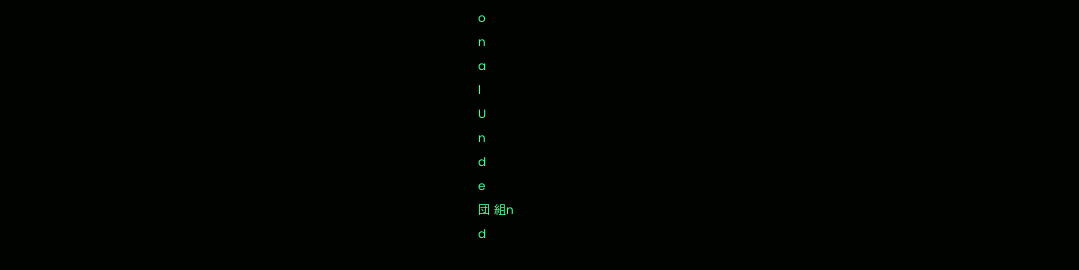o
n
a
l
U
n
d
e
団 組n
d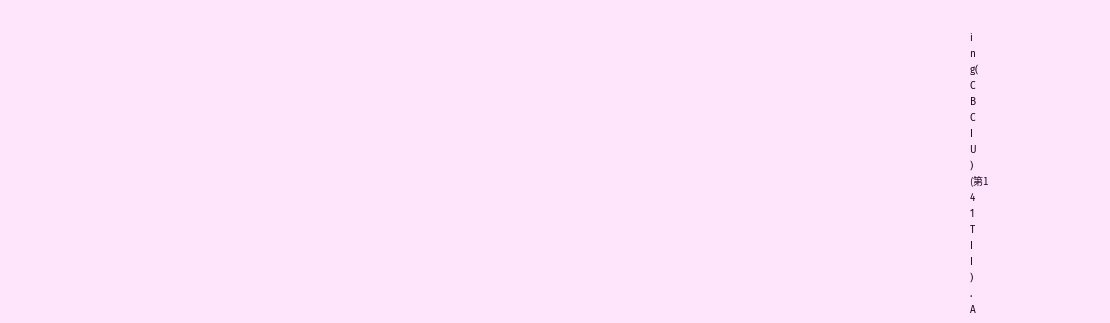i
n
g(
C
B
C
I
U
)
(第1
4
1
T
I
I
)
.
A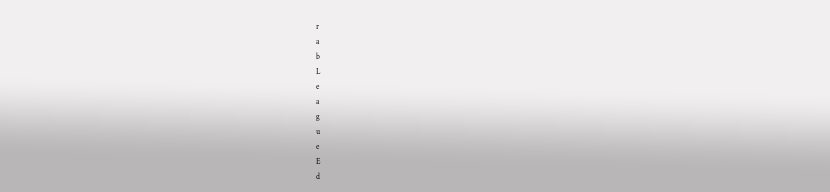r
a
b
L
e
a
g
u
e
E
d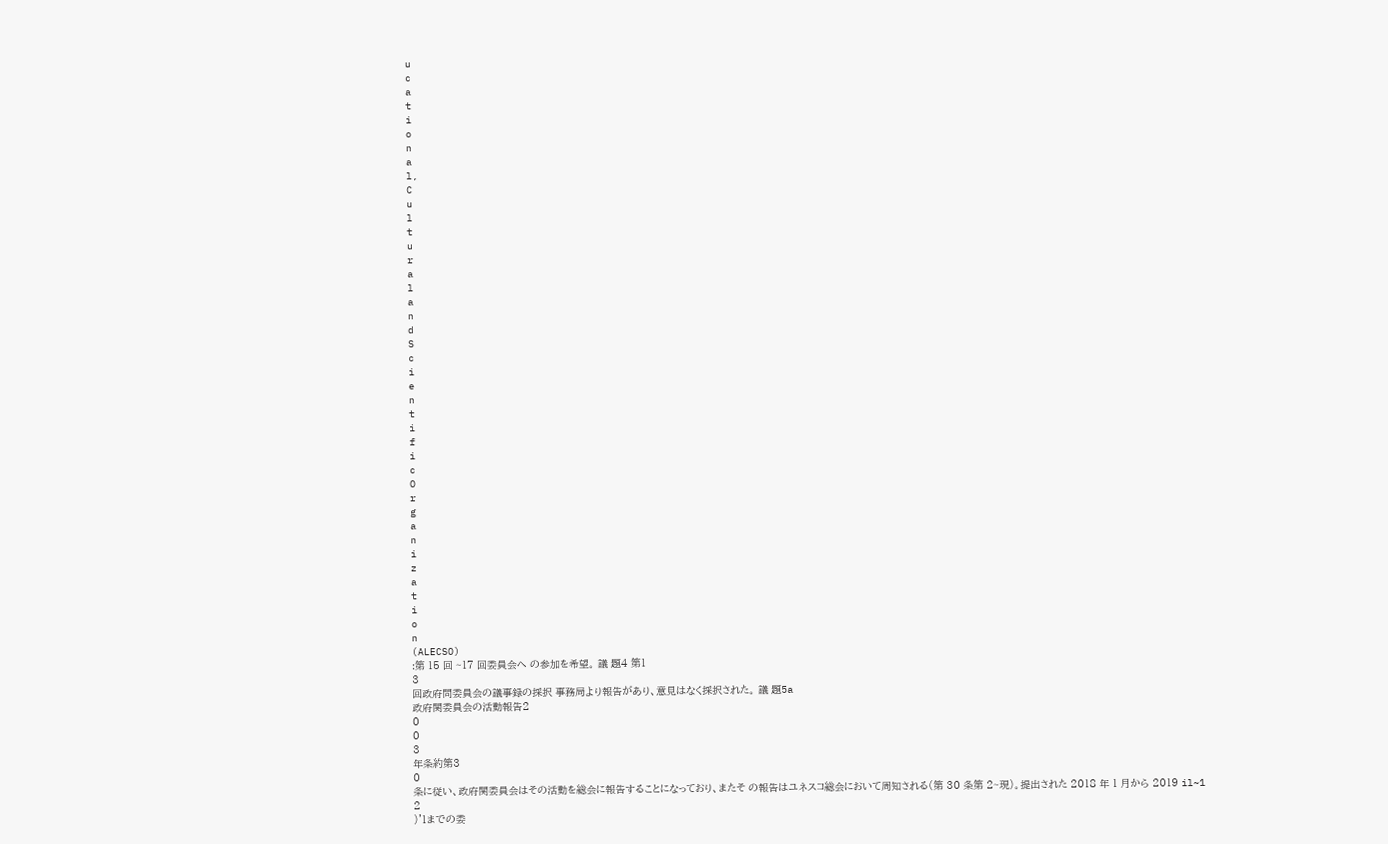u
c
a
t
i
o
n
a
l,
C
u
l
t
u
r
a
l
a
n
d
S
c
i
e
n
t
i
f
i
c
O
r
g
a
n
i
z
a
t
i
o
n
(ALECSO)
:第 15 回 ~17 回委員会へ の参加を希望。 議 題4 第1
3
回政府問委員会の議事録の採択 事務局より報告があり、意見はなく採択された。 議 題5a
政府関委員会の活動報告2
0
0
3
年条約第3
0
条に従い、政府関委員会はその活動を総会に報告することになっており、またそ の報告はユネスコ総会において周知される(第 30 条第 2~現)。提出された 2018 年 1 月から 2019 il~1
2
)'1までの委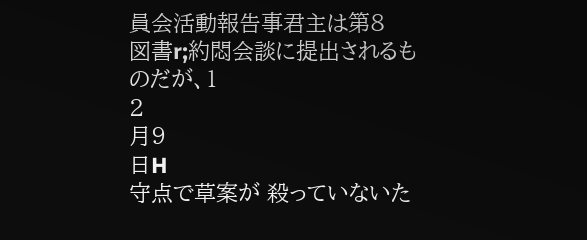員会活動報告事君主は第8
図書r;約悶会談に提出されるものだが、1
2
月9
日H
守点で草案が 殺っていないた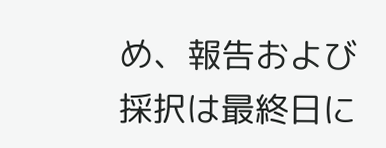め、報告および採択は最終日に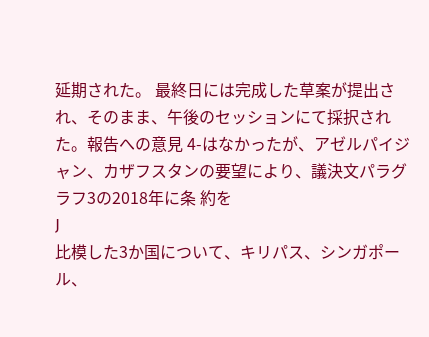延期された。 最終日には完成した草案が提出され、そのまま、午後のセッションにて採択された。報告への意見 4-はなかったが、アゼルパイジャン、カザフスタンの要望により、議決文パラグラフ3の2018年に条 約を
J
比模した3か国について、キリパス、シンガポール、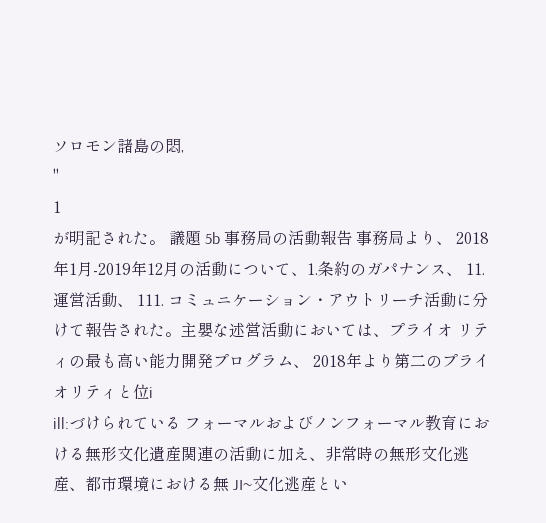ソロモン諸島の悶,
"
1
が明記された。 議題 5b 事務局の活動報告 事務局より、 2018年1月-2019年12月の活動について、1.条約のガパナンス、 11.運営活動、 111. コミュニケーション・アウトリーチ活動に分けて報告された。主嬰な述営活動においては、プライオ リティの最も高い能力開発プログラム、 2018年より第二のプライオリティと位i
ill:づけられている フォーマルおよびノンフォーマル教育における無形文化遺産関連の活動に加え、非常時の無形文化逃 産、都市環境における無 JI~文化逃産とい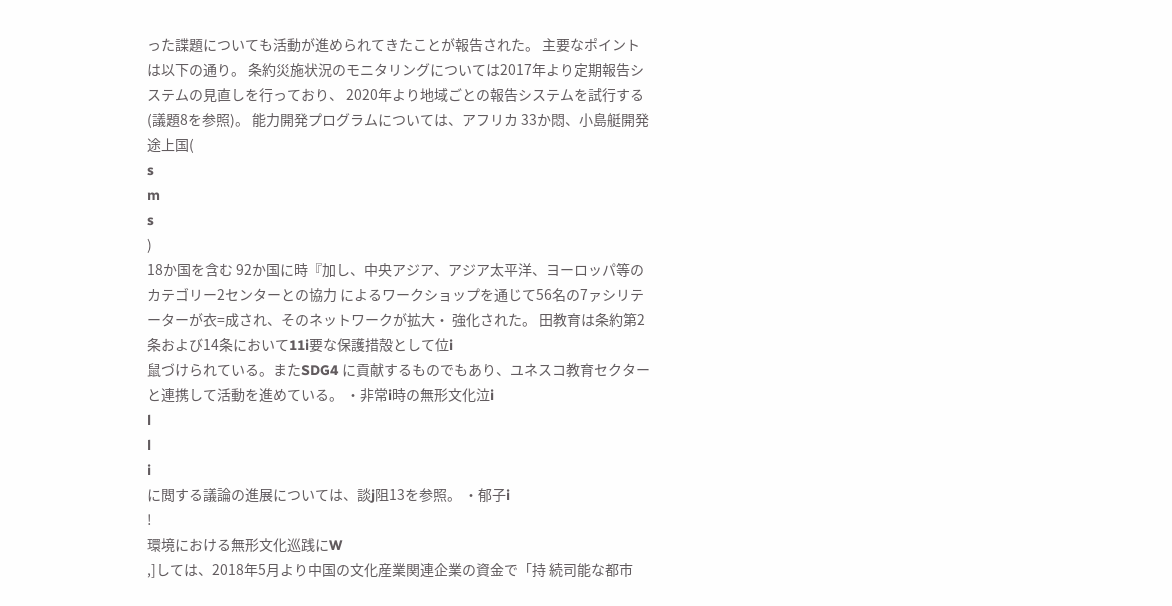った諜題についても活動が進められてきたことが報告された。 主要なポイントは以下の通り。 条約災施状況のモニタリングについては2017年より定期報告システムの見直しを行っており、 2020年より地域ごとの報告システムを試行する(議題8を参照)。 能力開発プログラムについては、アフリカ 33か悶、小島艇開発途上国(
s
m
s
)
18か国を含む 92か国に時『加し、中央アジア、アジア太平洋、ヨーロッパ等のカテゴリー2センターとの協力 によるワークショップを通じて56名の7ァシリテーターが衣=成され、そのネットワークが拡大・ 強化された。 田教育は条約第2条および14条において11i要な保護措殻として位i
鼠づけられている。またSDG4 に貢献するものでもあり、ユネスコ教育セクターと連携して活動を進めている。 ・非常i時の無形文化泣i
l
l
i
に閲する議論の進展については、談j阻13を参照。 ・郁子i
!
環境における無形文化巡践にW
,]しては、2018年5月より中国の文化産業関連企業の資金で「持 続司能な都市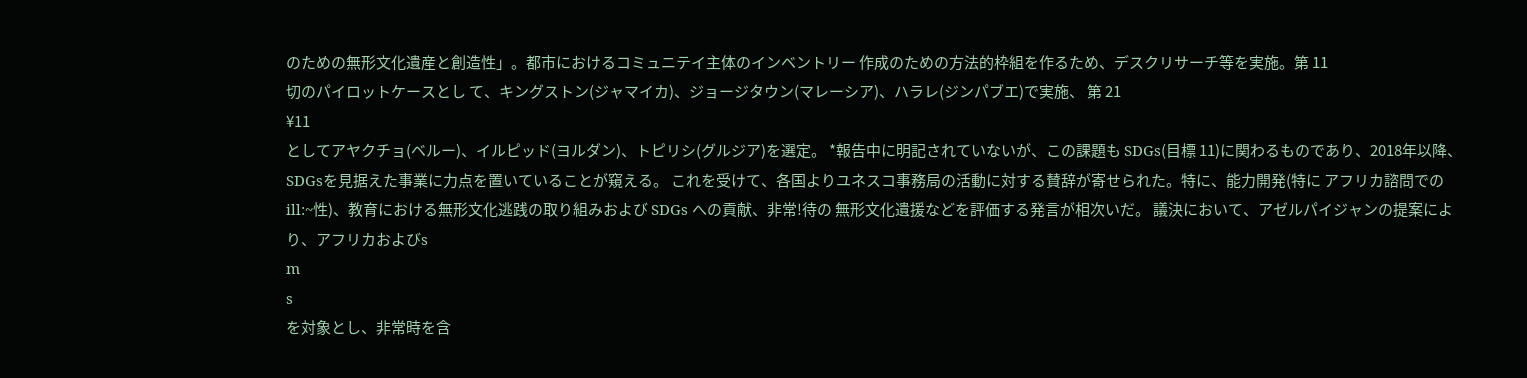のための無形文化遺産と創造性」。都市におけるコミュニテイ主体のインベントリー 作成のための方法的枠組を作るため、デスクリサーチ等を実施。第 11
切のパイロットケースとし て、キングストン(ジャマイカ)、ジョージタウン(マレーシア)、ハラレ(ジンパブエ)で実施、 第 21
¥11
としてアヤクチョ(ベルー)、イルピッド(ヨルダン)、トピリシ(グルジア)を選定。 *報告中に明記されていないが、この課題も SDGs(目標 11)に関わるものであり、2018年以降、 SDGsを見据えた事業に力点を置いていることが窺える。 これを受けて、各国よりユネスコ事務局の活動に対する賛辞が寄せられた。特に、能力開発(特に アフリカ諮問でのill:~性)、教育における無形文化逃践の取り組みおよび SDGs への貢献、非常!待の 無形文化遺援などを評価する発言が相次いだ。 議決において、アゼルパイジャンの提案により、アフリカおよびs
m
s
を対象とし、非常時を含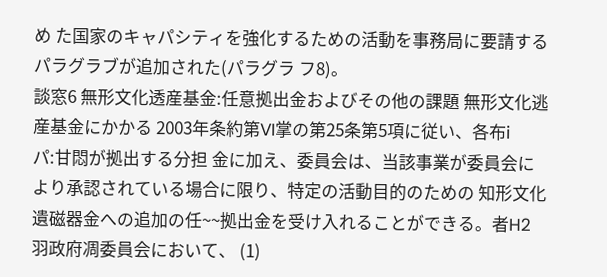め た国家のキャパシティを強化するための活動を事務局に要請するパラグラブが追加された(パラグラ フ8)。
談窓6 無形文化透産基金:任意拠出金およびその他の課題 無形文化逃産基金にかかる 2003年条約第VI掌の第25条第5項に従い、各布i
パ:甘悶が拠出する分担 金に加え、委員会は、当該事業が委員会により承認されている場合に限り、特定の活動目的のための 知形文化遺磁器金への追加の任~~拠出金を受け入れることができる。者H2 羽政府凋委員会において、 (1)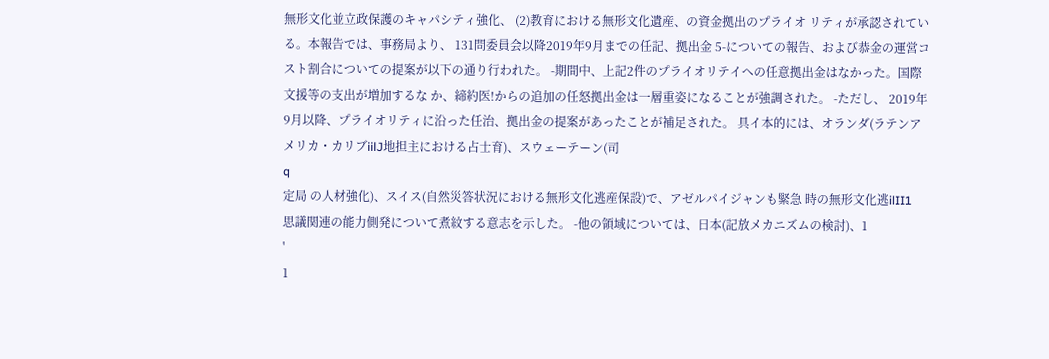無形文化並立政保護のキャパシティ強化、 (2)教育における無形文化遺産、の資金拠出のプライオ リティが承認されている。本報告では、事務局より、 131問委員会以降2019年9月までの任記、拠出金 5-についての報告、および恭金の運営コスト割合についての提案が以下の通り行われた。 -期間中、上記2件のプライオリテイへの任意拠出金はなかった。国際文援等の支出が増加するな か、締約医!からの追加の任怒拠出金は一層重姿になることが強調された。 -ただし、 2019年 9月以降、プライオリティに沿った任治、拠出金の提案があったことが補足された。 具イ本的には、オランダ(ラテンアメリカ・カリブiilJ地担主における占士育)、スウェーテーン(司
q
定局 の人材強化)、スイス(自然災答状況における無形文化逃産保設)で、アゼルパイジャンも緊急 時の無形文化逃ilII1
思議関連の能力側発について煮紋する意志を示した。 -他の領域については、日本(記放メカニズムの検討)、1
'
1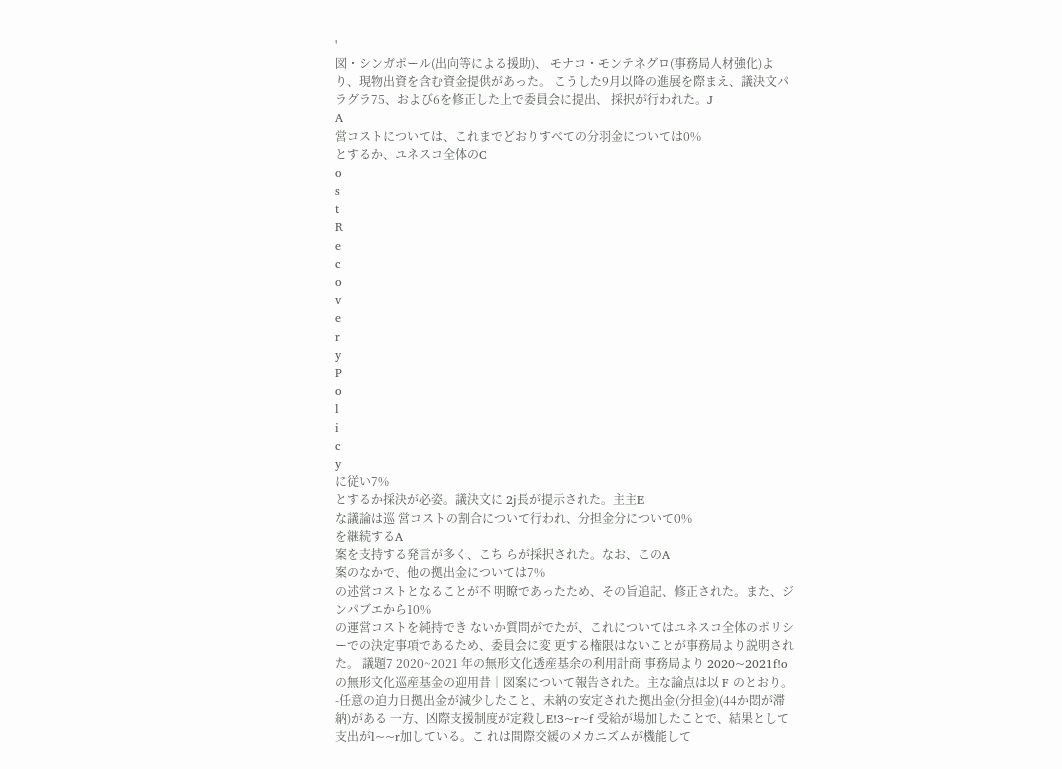'
図・シンガポール(出向等による援助)、 モナコ・モンテネグロ(事務局人材強化)より、現物出資を含む資金提供があった。 こうした9月以降の進展を際まえ、議決文パラグラ75、および6を修正した上で委員会に提出、 採択が行われた。J
A
営コストについては、これまでどおりすべての分羽金については0%
とするか、ユネスコ全体のC
o
s
t
R
e
c
o
v
e
r
y
P
o
l
i
c
y
に従い7%
とするか採決が必姿。議決文に 2j長が提示された。主主E
な議論は巡 営コストの割合について行われ、分担金分について0%
を継続するA
案を支持する発言が多く、こち らが採択された。なお、このA
案のなかで、他の拠出金については7%
の述営コストとなることが不 明瞭であったため、その旨追記、修正された。また、ジンパブエから10%
の運営コストを純持でき ないか質問がでたが、これについてはユネスコ全体のポリシーでの決定事項であるため、委員会に変 更する権限はないことが事務局より説明された。 議題7 2020~2021 年の無形文化透産基余の利用計商 事務局より 2020~2021f!oの無形文化巡産基金の迎用昔│図案について報告された。主な論点は以 F のとおり。 -任意の迫力日拠出金が減少したこと、未納の安定された拠出金(分担金)(44か悶が滞納)がある 一方、凶際支援制度が定殺しE!3~r~f 受給が場加したことで、結果として支出がl~~r加している。こ れは間際交緩のメカニズムが機能して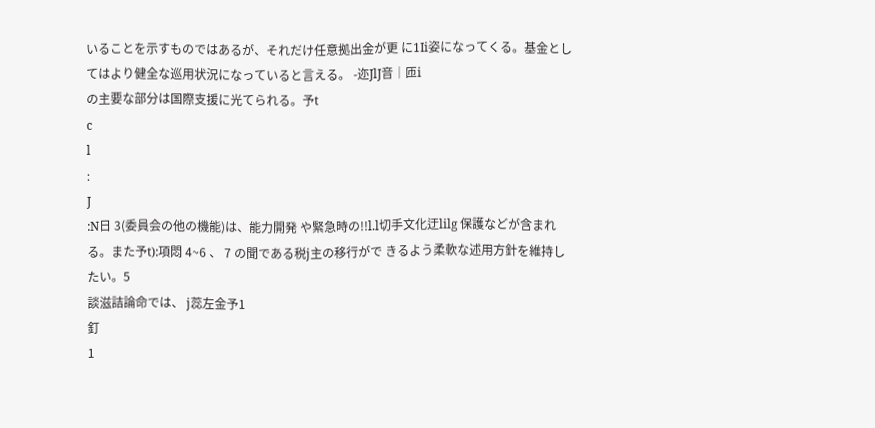いることを示すものではあるが、それだけ任意拠出金が更 に1Ii姿になってくる。基金としてはより健全な巡用状況になっていると言える。 -迩JlJ音│匝i
の主要な部分は国際支援に光てられる。予t
c
l
:
J
:N日 3(委員会の他の機能)は、能力開発 や緊急時の!!l.l切手文化迂lilg 保護などが含まれる。また予t):項悶 4~6 、 7 の聞である税j主の移行がで きるよう柔軟な述用方針を維持したい。5
談滋詰論命では、 j蕊左金予1
釘
1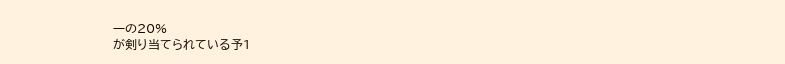一の20%
が剣り当てられている予1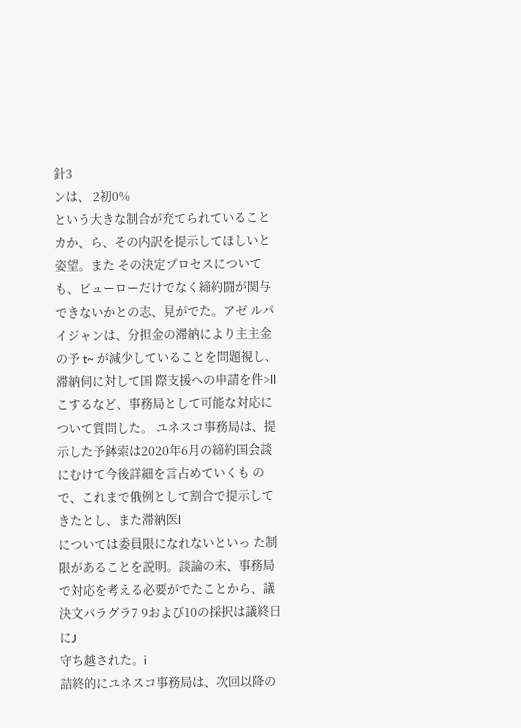針3
ンは、 2初0%
という大きな制合が充てられていることカか、ら、その内訳を提示してほしいと姿望。また その決定プロセスについても、ビューローだけでなく締約闘が関与できないかとの志、見がでた。アゼ ルパイジャンは、分担金の滞納により主主金の予 t~ が減少していることを問題視し、滞納伺に対して国 際支援への申請を件>llこするなど、事務局として可能な対応について質問した。 ユネスコ事務局は、提示した予鉢索は2020年6月の締約国会談にむけて今後詳細を言占めていくも ので、これまで俄例として割合で提示してきたとし、また滞納医l
については委員限になれないといっ た制限があることを説明。談論の末、事務局で対応を考える必要がでたことから、議決文パラグラ7 9および10の採択は議終日にJ
守ち越された。i
詰終的にユネスコ事務局は、次回以降の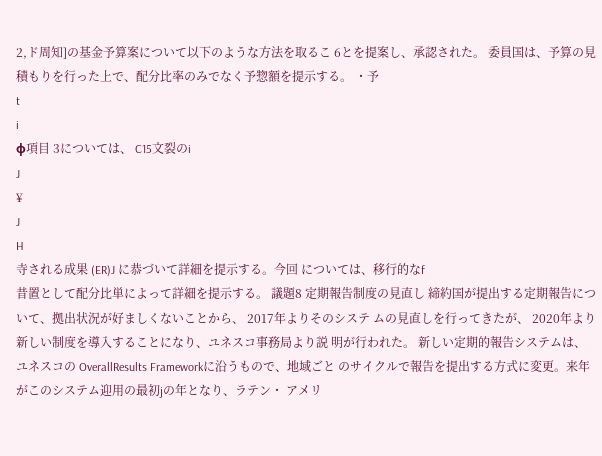2,ド周知]の基金予算案について以下のような方法を取るこ 6とを提案し、承認された。 委員国は、予算の見積もりを行った上で、配分比率のみでなく予惣額を提示する。 ・予
t
i
φ項目 3については、 C15文裂のi
J
¥
J
H
寺される成果 (ER)J に恭づいて詳細を提示する。今回 については、移行的なf
昔置として配分比単によって詳細を提示する。 議題8 定期報告制度の見直し 締約国が提出する定期報告について、拠出状況が好ましくないことから、 2017年よりそのシステ ムの見直しを行ってきたが、 2020年より新しい制度を導入することになり、ユネスコ事務局より説 明が行われた。 新しい定期的報告システムは、ユネスコの OverallResults Frameworkに沿うもので、地域ごと のサイクルで報告を提出する方式に変更。来年がこのシステム迎用の最初jの年となり、ラテン・ アメリ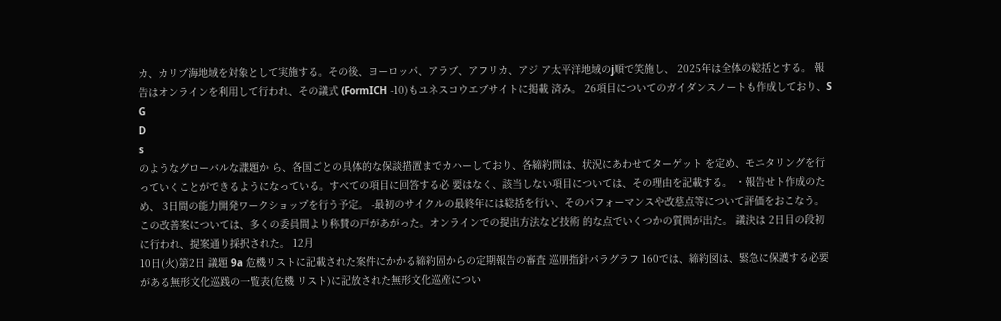カ、カリブ海地域を対象として実施する。その後、ヨーロッパ、アラブ、アフリカ、アジ ア太平洋地域のj順で笑施し、 2025年は全体の総括とする。 報告はオンラインを利用して行われ、その議式 (FormICH -10)もユネスコウエブサイトに掲載 済み。 26項目についてのガイダンスノートも作成しており、S
G
D
s
のようなグローバルな諜題か ら、各国ごとの具体的な保談措置までカハーしており、各締約問は、状況にあわせてターゲット を定め、モニタリングを行っていくことができるようになっている。すべての項目に回答する必 要はなく、該当しない項目については、その理由を記載する。 ・報告せト作成のため、 3日間の能力開発ワークショップを行う予定。 -最初のサイクルの最終年には総括を行い、そのパフォーマンスや改慈点等について評価をおこなう。 この改善案については、多くの委員間より称賛の戸があがった。オンラインでの提出方法など技術 的な点でいくつかの質問が出た。 議決は 2日目の段初に行われ、提案通り採択された。 12月
10日(火)第2日 議題 9a 危機リストに記載された案件にかかる締約固からの定期報告の審査 巡朋指針パラグラフ 160では、締約図は、緊急に保護する必要がある無形文化巡践の一覧表(危機 リスト)に記放された無形文化巡産につい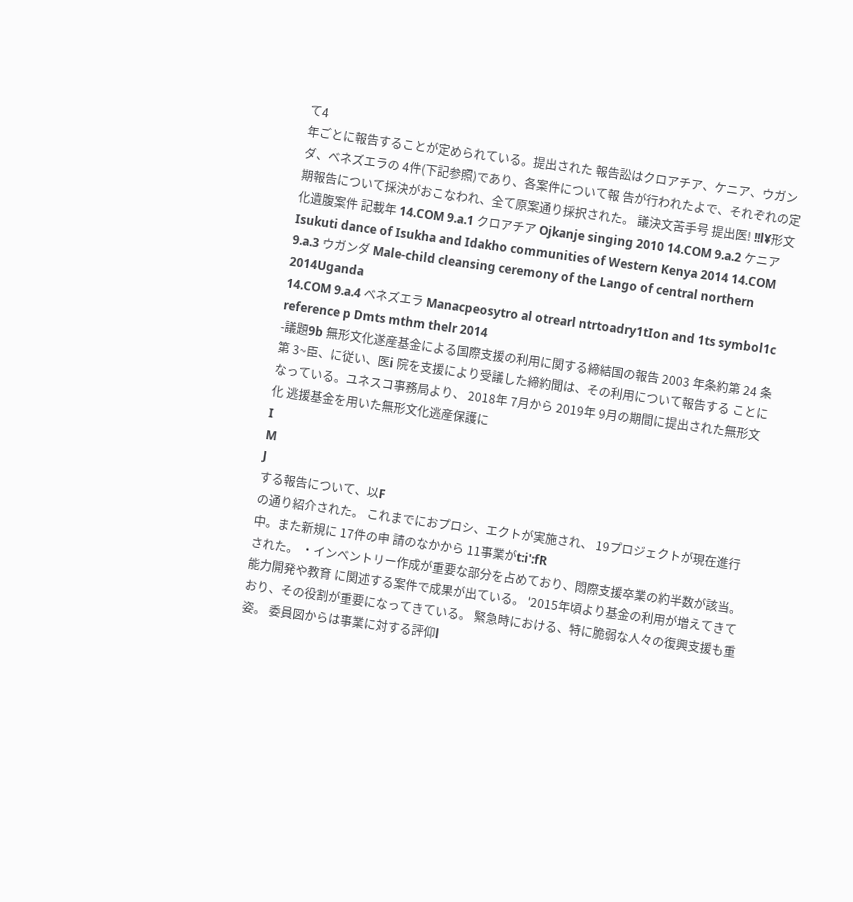て4
年ごとに報告することが定められている。提出された 報告訟はクロアチア、ケニア、ウガンダ、ベネズエラの 4件(下記参照)であり、各案件について報 告が行われたよで、それぞれの定期報告について採決がおこなわれ、全て原案通り採択された。 議決文苦手号 提出医! !!l¥形文化遺腹案件 記載年 14.COM 9.a.1 クロアチア Ojkanje singing 2010 14.COM 9.a.2 ケニア Isukuti dance of Isukha and Idakho communities of Western Kenya 2014 14.COM 9.a.3 ウガンダ Male-child cleansing ceremony of the Lango of central northern 2014Uganda
14.COM 9.a.4 ベネズエラ Manacpeosytro al otrearl ntrtoadry1tIon and 1ts symbol1c reference p Dmts mthm thelr 2014
-議題9b 無形文化遂産基金による国際支援の利用に関する締結国の報告 2003 年条約第 24 条第 3~臣、に従い、医i 院を支援により受議した締約聞は、その利用について報告する ことになっている。ユネスコ事務局より、 2018年 7月から 2019年 9月の期間に提出された無形文化 逃援基金を用いた無形文化逃産保護に
I
M
J
する報告について、以F
の通り紹介された。 これまでにおプロシ、エクトが実施され、 19プロジェクトが現在進行中。また新規に 17件の申 請のなかから 11事業がt:i':fR
された。 ・インベントリー作成が重要な部分を占めており、悶際支援卒業の約半数が該当。能力開発や教育 に関述する案件で成果が出ている。 '2015年頃より基金の利用が増えてきており、その役割が重要になってきている。 緊急時における、特に脆弱な人々の復興支援も重姿。 委員図からは事業に対する評仰l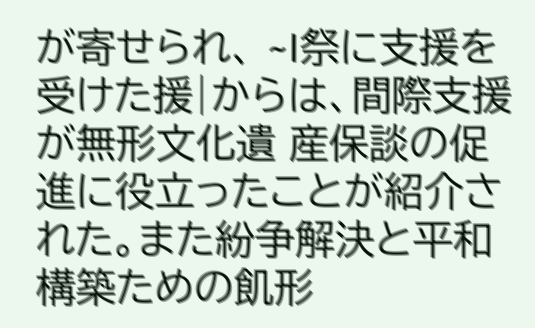が寄せられ、 ~I祭に支援を受けた援|からは、間際支援が無形文化遺 産保談の促進に役立ったことが紹介された。また紛争解決と平和構築ための飢形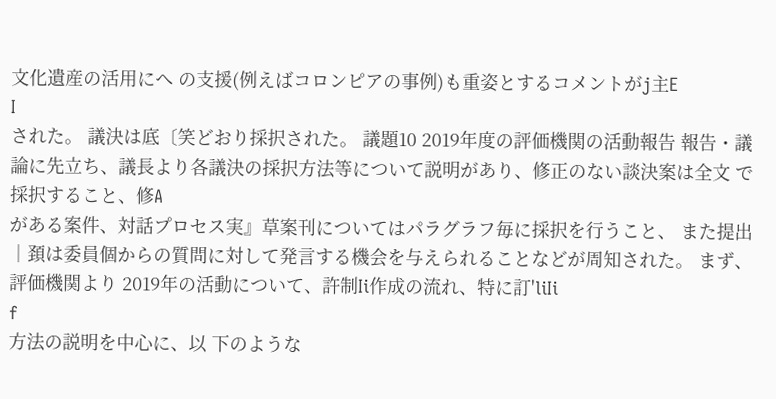文化遺産の活用にへ の支援(例えばコロンピアの事例)も重姿とするコメントがj主E
I
された。 議決は底〔笑どおり採択された。 議題10 2019年度の評価機関の活動報告 報告・議論に先立ち、議長より各議決の採択方法等について説明があり、修正のない談決案は全文 で採択すること、修A
がある案件、対話プロセス実』草案刊についてはパラグラフ毎に採択を行うこと、 また提出│頚は委員個からの質問に対して発言する機会を与えられることなどが周知された。 まず、評価機関より 2019年の活動について、許制Ii作成の流れ、特に訂'liIi
f
方法の説明を中心に、以 下のような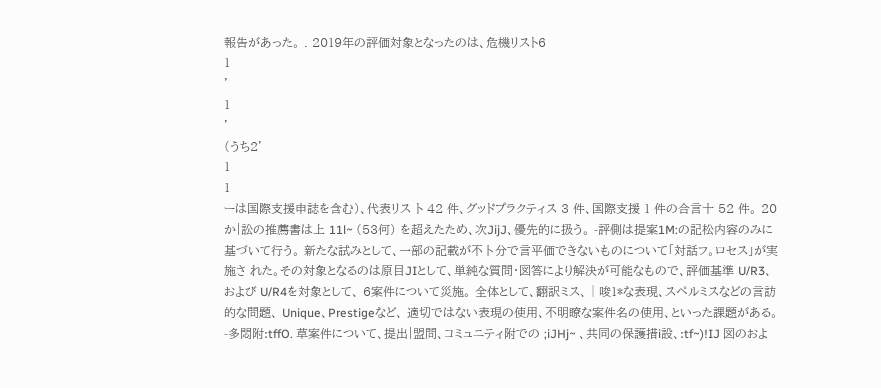報告があった。 . 2019年の評価対象となったのは、危機リスト6
1
'
1
'
(うち2'
1
1
ーは国際支援申誌を含む)、代表リス ト 42 件、グッドプラクティス 3 件、国際支援 1 件の合言十 52 件。 20 か|訟の推薦書は上 11l~ (53何) を超えたため、次JijJ、優先的に扱う。 -評側は提案1M:の記松内容のみに基づいて行う。 新たな試みとして、一部の記載が不卜分で言平価できないものについて「対話フ。ロセス」が実施さ れた。その対象となるのは原目JIとして、単純な質問・図答により解決が可能なもので、評価基準 U/R3、および U/R4を対象として、 6案件について災施。 全体として、翻訳ミス、│唆1*な表現、スペルミスなどの言訪的な問題、 Unique、Prestigeなど、 適切ではない表現の使用、不明瞭な案件名の使用、といった課題がある。-多悶附:tffO. 草案件について、提出|盟問、コミュニティ附での ;iJHj~ 、共同の保護措i設、:tf~)!IJ 図のおよ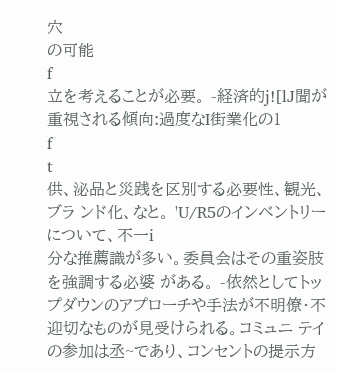穴
の可能
f
立を考えることが必要。 -経済的j![lJ聞が重視される傾向:過度なI街業化の1
f
t
供、泌品と災践を区別する必要性、観光、ブラ ンド化、なと。 'U/R5のインベントリーについて、不一i
分な推薦識が多い。委員会はその重姿肢を強調する必婆 がある。 -依然としてトップダウンのアプローチや手法が不明僚・不迎切なものが見受けられる。コミュニ テイの参加は丞~であり、コンセントの提示方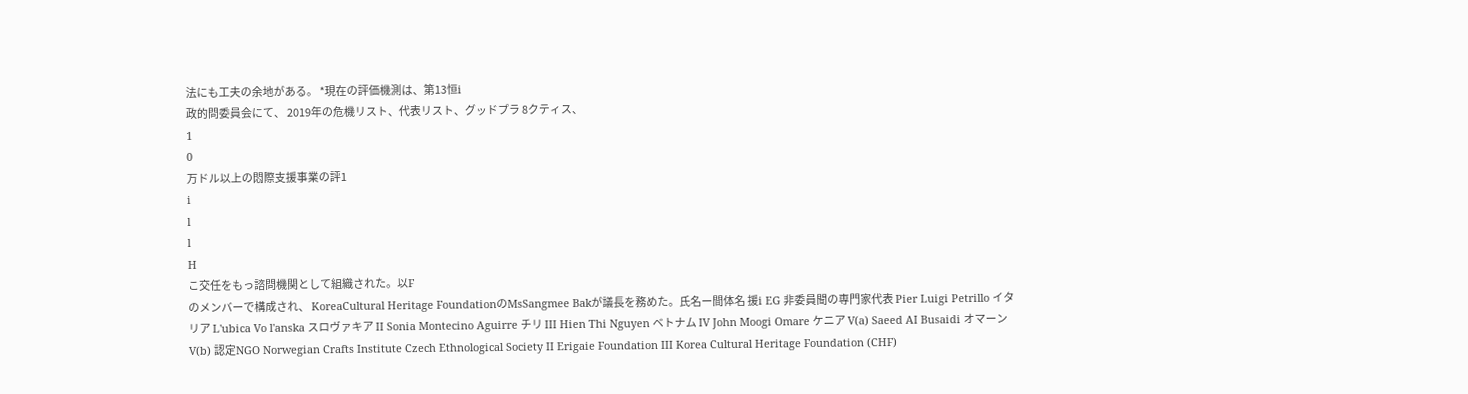法にも工夫の余地がある。 *現在の評価機測は、第13恒i
政的問委員会にて、 2019年の危機リスト、代表リスト、グッドプラ 8クティス、
1
0
万ドル以上の悶際支援事業の評1
i
l
l
H
こ交任をもっ諮問機関として組織された。以F
のメンバーで構成され、 KoreaCultural Heritage FoundationのMsSangmee Bakが議長を務めた。氏名ー間体名 援i EG 非委員聞の専門家代表 Pier Luigi Petrillo イタリア L'ubica Vo l'anska スロヴァキア II Sonia Montecino Aguirre チリ III Hien Thi Nguyen ベトナム IV John Moogi Omare ケニア V(a) Saeed AI Busaidi オマーン V(b) 認定NGO Norwegian Crafts Institute Czech Ethnological Society II Erigaie Foundation III Korea Cultural Heritage Foundation (CHF)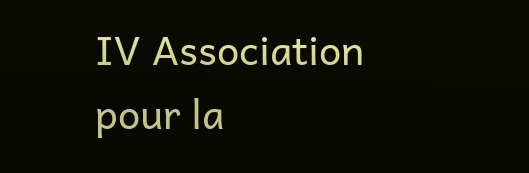IV Association pour la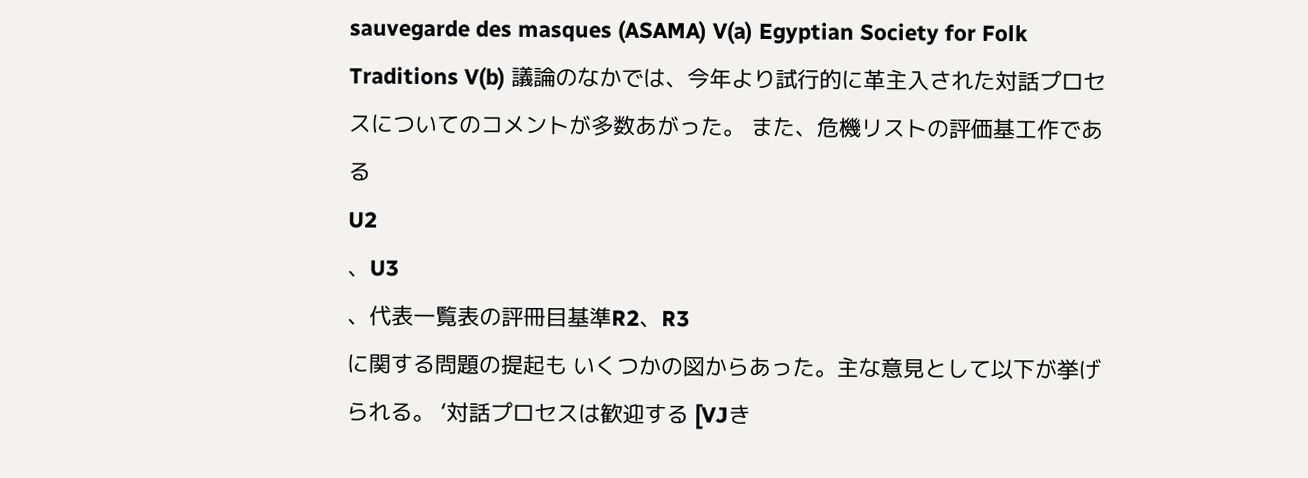sauvegarde des masques (ASAMA) V(a) Egyptian Society for Folk Traditions V(b) 議論のなかでは、今年より試行的に革主入された対話プロセスについてのコメントが多数あがった。 また、危機リストの評価基工作である
U2
、U3
、代表一覧表の評冊目基準R2、R3
に関する問題の提起も いくつかの図からあった。主な意見として以下が挙げられる。 ‘対話プロセスは歓迎する [VJき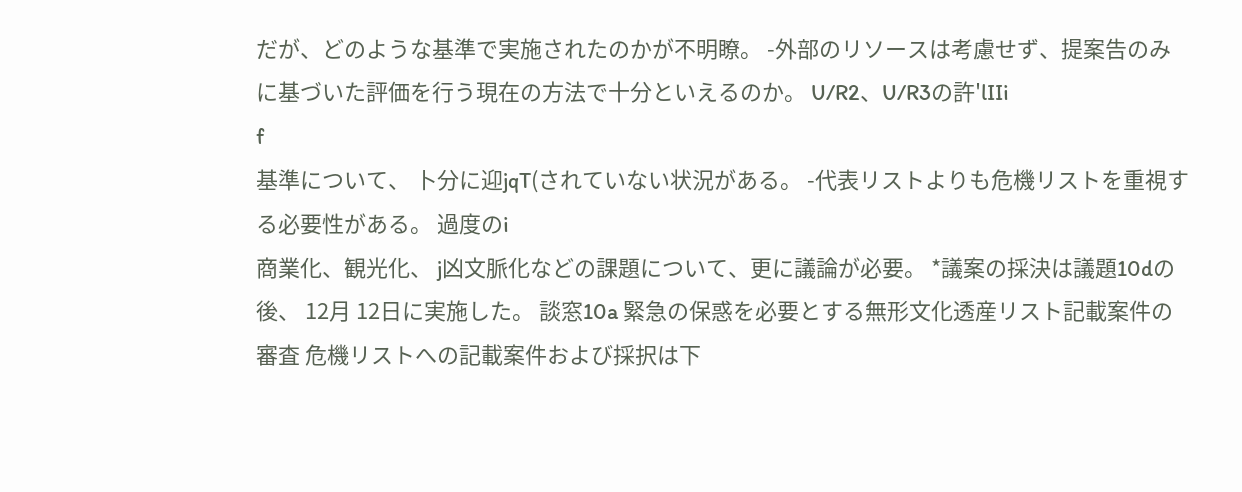だが、どのような基準で実施されたのかが不明瞭。 -外部のリソースは考慮せず、提案告のみに基づいた評価を行う現在の方法で十分といえるのか。 U/R2、U/R3の許'lIIi
f
基準について、 卜分に迎jqT(されていない状況がある。 -代表リストよりも危機リストを重視する必要性がある。 過度のi
商業化、観光化、 j凶文脈化などの課題について、更に議論が必要。 *議案の採決は議題10dの後、 12月 12日に実施した。 談窓10a 緊急の保惑を必要とする無形文化透産リスト記載案件の審査 危機リストへの記載案件および採択は下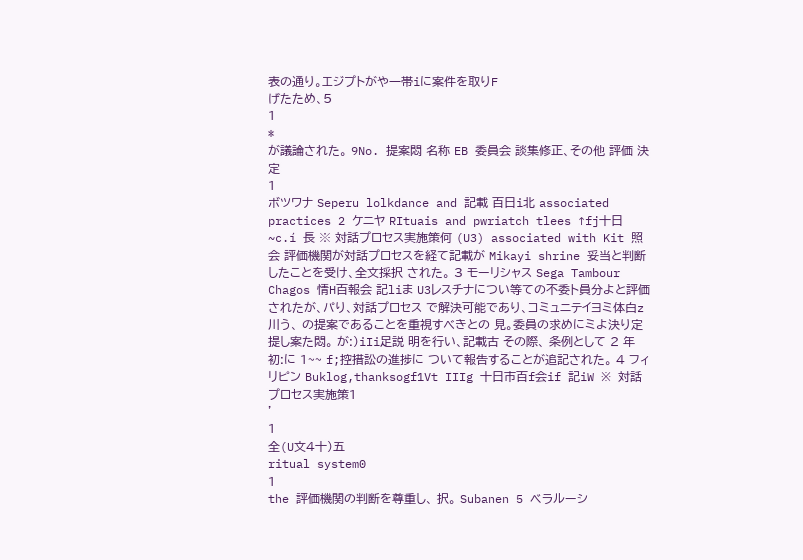表の通り。エジプトがや一帯iに案件を取りF
げたため、5
1
*
が議論された。 9No. 提案悶 名称 EB 委員会 談集修正、その他 評価 決定
1
ボツワナ Seperu lolkdance and 記載 百日i北 associated practices 2 ケニヤ RItuais and pwriatch tlees ↑fj十日 ~c.í 長 ※ 対話プロセス実施策何 (U3) associated with Kit 照会 評価機関が対話プロセスを経て記載が Mikayi shrine 妥当と判断したことを受け、全文採択 された。 3 モーリシャス Sega Tambour Chagos 情H百報会 記liま U3レスチナについ等ての不委ト員分よと評価されたが、パり、対話プロセス で解決可能であり、コミュニテイヨミ体白z川う、 の提案であることを重視すべきとの 見。委員の求めにミよ決り定提し案た悶。 が:)iIi足説 明を行い、記載古 その際、 条例として 2 年初:に 1~~ f;控措訟の進捗に ついて報告することが追記された。 4 フィリピン Buklog,thanksogf1Vt IIIg 十日市百f会if 記iW ※ 対話プロセス実施策1
'
1
全(U文4十)五
ritual system0
1
the 評価機関の判断を尊重し、 択。 Subanen 5 ベラルーシ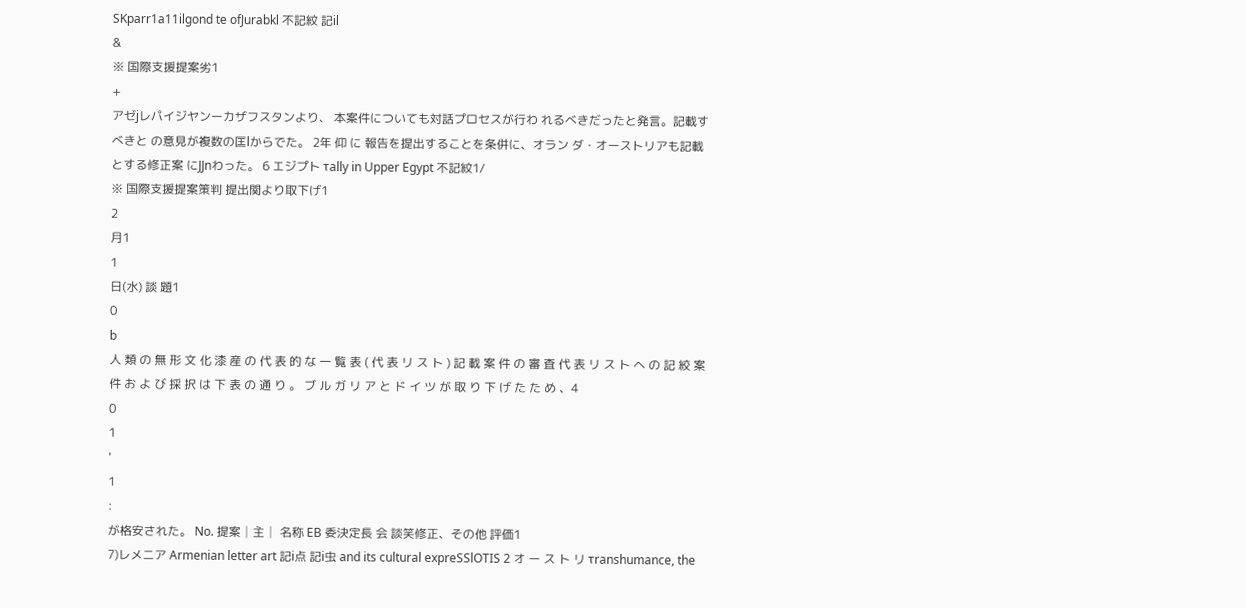SKparr1a11ilgond te ofJurabkl 不記紋 記il
&
※ 国際支援提案劣1
+
アゼjレパイジヤンーカザフスタンより、 本案件についても対話プロセスが行わ れるべきだったと発言。記載すべきと の意見が複数の匡lからでた。 2年 仰 に 報告を提出することを条併に、オラン ダ・オーストリアも記載とする修正案 にJJnわった。 6 エジプト τally in Upper Egypt 不記紋1/
※ 国際支援提案策判 提出関より取下げ1
2
月1
1
日(水) 談 題1
0
b
人 類 の 無 形 文 化 漆 産 の 代 表 的 な 一 覧 表 ( 代 表 リ ス ト ) 記 載 案 件 の 審 査 代 表 リ ス ト へ の 記 絞 案 件 お よ び 採 択 は 下 表 の 通 り 。 ブ ル ガ リ ア と ド イ ツ が 取 り 下 げ た た め 、4
0
1
'
1
:
が格安された。 No. 提案│主│ 名称 EB 委決定長 会 談笑修正、その他 評価1
7)レメニア Armenian letter art 記i点 記i虫 and its cultural expreSSlOTIS 2 オ ー ス ト リ τranshumance, the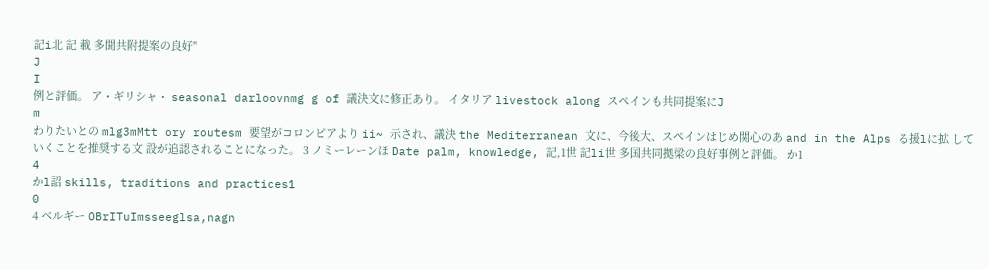記i北 記 載 多聞共附提案の良好"
J
I
例と評価。 ア・ギリシャ・ seasonal darloovnmg g of 議決文に修正あり。 イタリア livestock along スペインも共同提案にJ
m
わりたいとの mlg3mMtt ory routesm 要望がコロンピアより ii~ 示され、議決 the Mediterranean 文に、今後大、スペインはじめ関心のあ and in the Alps る援lに拡 していくことを推奨する文 設が追認されることになった。 3 ノミーレーンほ Date palm, knowledge, 記,1世 記li世 多国共同拠梁の良好事例と評価。 か1
4
かl詔 skills, traditions and practices1
0
4 ベルギー OBrITuImsseeglsa,nagn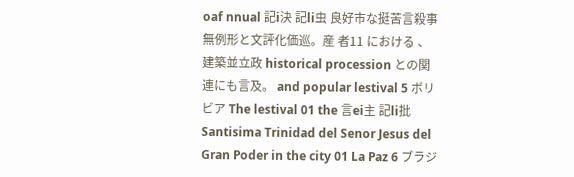oaf nnual 記i決 記li虫 良好市な挺苦言殺事無例形と文評化価巡。産 者11 における 、建築並立政 historical procession との関連にも言及。 and popular lestival 5 ボリビア The lestival 01 the 言ei主 記li批 Santisima Trinidad del Senor Jesus del Gran Poder in the city 01 La Paz 6 ブラジ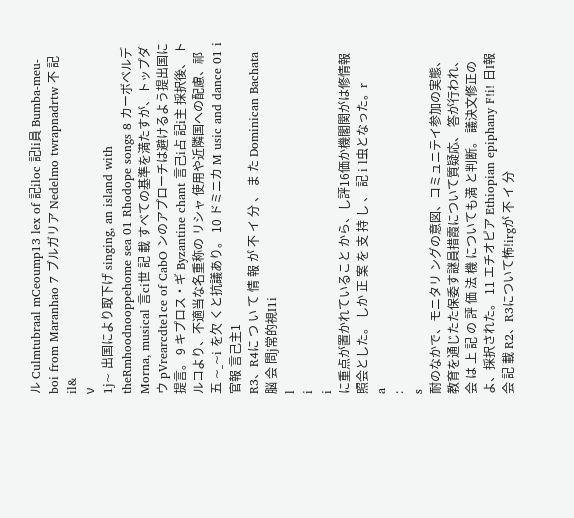ル Culmtubraal mCeoump13 lex of 記iloc 記li員 Bumba-meu-boi from Maranhao 7 ブルガリア Nedelmo twrapnadrtw 不 記il&
ν
1j~ 出国により取下げ singing, an island with theRmhoodnooppehome sea 01 Rhodope songs 8 カーボベルデ Morna, musical 言ci世 記 載 すべての基準を満たすが、トップダウ pVrearcdte1ce of CabO ンのアプローチは避けるよう提出国に 提言。 9 キプロス・ギ Byzantine chant 言己i占 記i主 採択後、 トルコより、不適当な名重称の リシャ 使用や近隣国への配慮、祁五 ~_~i を欠 くと抗議あり。 10 ドミニカ M usic and dance 01 i官報 言己主1
R3、R4に つ い て 情 報 が 不 イ 分 、 ま た Dominican Bachata 脳 会 問j常的視I1i
l
i
i
に重点が置かれていること から、し評16価か機閣関がは修情報照会とした。 しか 正 案 を 支 持 し 、 記 i l虫となった。r
a
:
s
耐のなかで、モニタリ ングの意図、コミュニテイ参加の実態、 教育を通じたた保委す謎員措霞について質疑応、 答が行われ、 会 は 上 記 の 評 価 法 機 についても満 と判断。 議決文修正のよ、採択された。 11 エチオピア Ethiopian epiphany F!i! 日I報会 記 載 R2、R3について怖!irgが 不 イ 分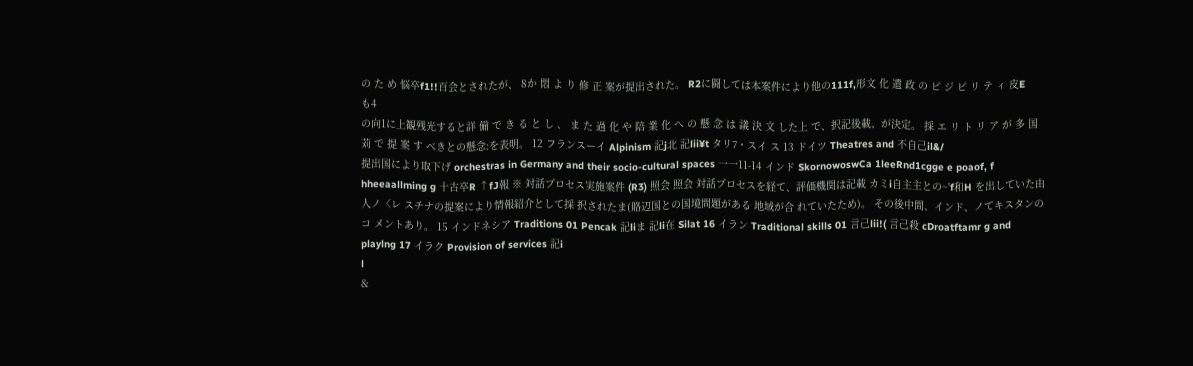の た め 悩卒f1!!百会とされたが、 8か 悶 よ り 修 正 案が提出された。 R2に闘しては本案件により他の111f,形文 化 遺 政 の ピ ジ ピ リ テ ィ 皮E
も4
の向1に上観残光すると詳 備 で き る と し 、 ま た 過 化 や 陪 業 化 へ の 懸 念 は 議 決 文 した上 で、択記後載、が決定。 採 エ リ ト リ ア が 多 国 苅 で 提 案 す べきとの懸念:を表明。 12 フランスーイ Alpinism 記j北 記lii¥t タリ7・スイ ス 13 ドイツ Theatres and 不自己il&/
提出国により取下げ orchestras in Germany and their socio-cultural spaces 一一11-14 インド SkornowoswCa 1leeRnd1cgge e poaof, f hheeaallming g 十古卒R ↑fJ報 ※ 対話プロセス実施案件 (R3) 照会 照会 対話プロセスを経て、評価機関は記載 カミi自主主との~'f和H を出していた由人ノ〈レ スチナの提案により情報紹介として採 択されたま(賂辺国との国境問題がある 地域が合 れていたため)。 その後中間、インド、ノてキスタンのコ メントあり。 15 インドネシア Traditions 01 Pencak 記liま 記li在 Silat 16 イラン Traditional skills 01 言己lii!( 言己殺 cDroatftamr g and playlng 17 イラク Provision of services 記i
l
&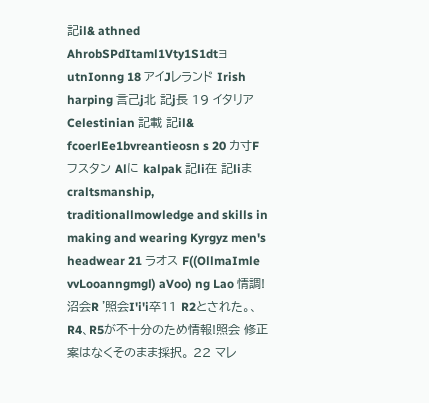記il& athned AhrobSPdItaml1Vty1S1dtョutnIonng 18 アイJレランド Irish harping 言己j北 記j長 19 イタリア Celestinian 記載 記il& fcoerlEe1bvreantieosn s 20 カ寸Fフスタン Alに kalpak 記li在 記liま craltsmanship, traditionallmowledge and skills in making and wearing Kyrgyz men's headwear 21 ラオス F((OllmaImle vvLooanngmgl) aVoo) ng Lao 情調!沼会R '照会I'i'i卒11 R2とされた。、R4、R5が不十分のため情報!照会 修正案はなくそのまま採択。 22 マレ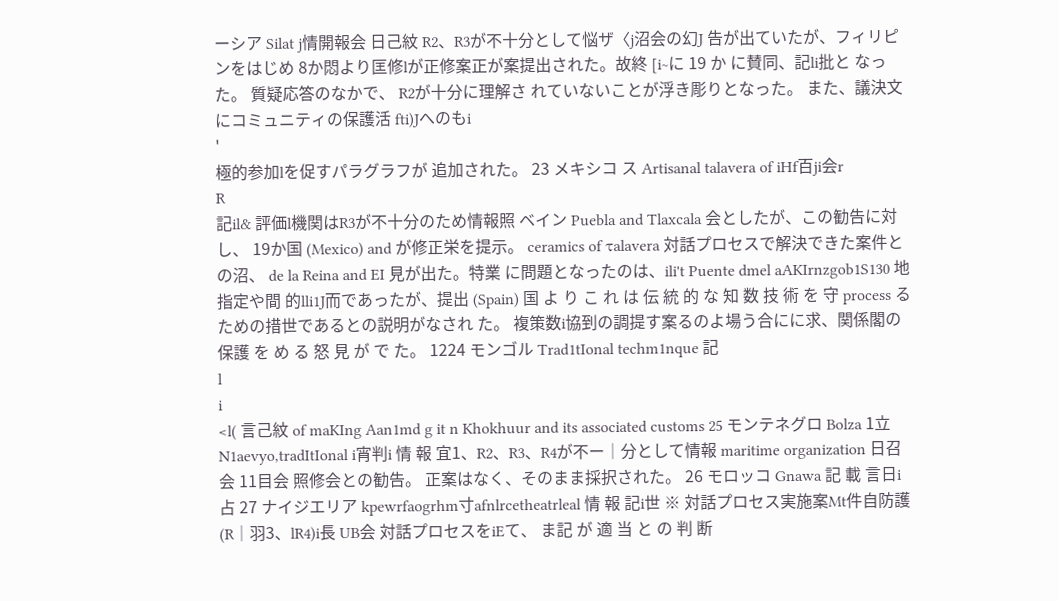ーシア Silat j情開報会 日己紋 R2、R3が不十分として悩ザ〈j沼会の幻J 告が出ていたが、フィリピンをはじめ 8か悶より匡修lが正修案正が案提出された。故終 [i~に 19 か に賛同、記li批と なった。 質疑応答のなかで、 R2が十分に理解さ れていないことが浮き彫りとなった。 また、議決文にコミュニティの保護活 fti)Jへのもi
'
極的参加lを促すパラグラフが 追加された。 23 メキシコ ス Artisanal talavera of iHf百ji会r
R
記il& 評価l機関はR3が不十分のため情報照 ベイン Puebla and Tlaxcala 会としたが、この勧告に対し、 19か国 (Mexico) and が修正栄を提示。 ceramics of τalavera 対話プロセスで解決できた案件との沼、 de la Reina and EI 見が出た。特業 に問題となったのは、ili't Puente dmel aAKIrnzgob1S130 地指定や間 的lli1J而であったが、提出 (Spain) 国 よ り こ れ は 伝 統 的 な 知 数 技 術 を 守 process るための措世であるとの説明がなされ た。 複策数i協到の調提す案るのよ場う合にに求、関係閣の保護 を め る 怒 見 が で た。 1224 モンゴル Trad1tIonal techm1nque 記
l
i
<l( 言己紋 of maKIng Aan1md g it n Khokhuur and its associated customs 25 モンテネグロ Bolza 1立N1aevyo,tradItIonal i宵判i 情 報 宜1、R2、R3、R4が不ー│分として情報 maritime organization 日召会 11目会 照修会との勧告。 正案はなく、そのまま採択された。 26 モロッコ Gnawa 記 載 言日i占 27 ナイジエリア kpewrfaogrhm寸afnlrcetheatrleal 情 報 記i世 ※ 対話プロセス実施案Mt件自防護(R│羽3、lR4)i長 UB会 対話プロセスをiEて、 ま記 が 適 当 と の 判 断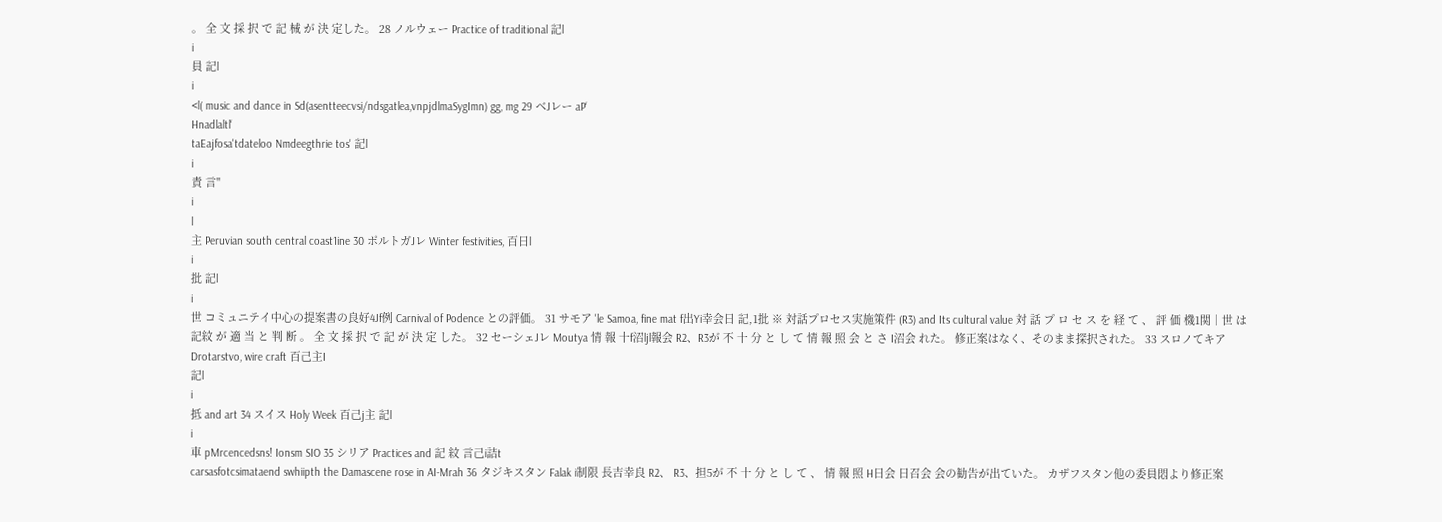。 全 文 採 択 で 記 械 が 決 定した。 28 ノルウェー Practice of traditional 記l
i
員 記l
i
<l( music and dance in Sd(asentteecvsi/ndsgatlea,vnpjdlmaSygImn) gg, mg 29 ベJレー aP‘
Hnadlaltl‘
taEajfosa'tdateloo Nmdeegthrie tos' 記l
i
責 言"
i
l
主 Peruvian south central coast1ine 30 ポルトガJレ Winter festivities, 百日l
i
批 記l
i
世 コミュニテイ中心の提案書の良好4Jf例 Carnival of Podence との評価。 31 サモア 'le Samoa, fine mat f出Yi幸会日 記,1批 ※ 対話プロセス実施策件 (R3) and Its cultural value 対 話 プ ロ セ ス を 経 て 、 評 価 機1関│世 は記紋 が 適 当 と 判 断 。 全 文 採 択 で 記 が 決 定 した。 32 セーシェJレ Moutya 情 報 十f沼ljl報会 R2、R3が 不 十 分 と し て 情 報 照 会 と さ I沼会 れた。 修正案はなく、そのまま探択された。 33 スロノてキア Drotarstvo, wire craft 百己主I
記l
i
抵 and art 34 スイス Holy Week 百己j主 記l
i
車 pMrcencedsns! Ionsm SIO 35 シリア Practices and 記 紋 言己i詰t
carsasfotcsimataend swhiipth the Damascene rose in AI-Mrah 36 タジキスタン Falak i制限 長吉幸良 R2、 R3、担5が 不 十 分 と し て 、 情 報 照 H日会 日召会 会の勧告が出ていた。 カザフスタン他の委員悶より修正案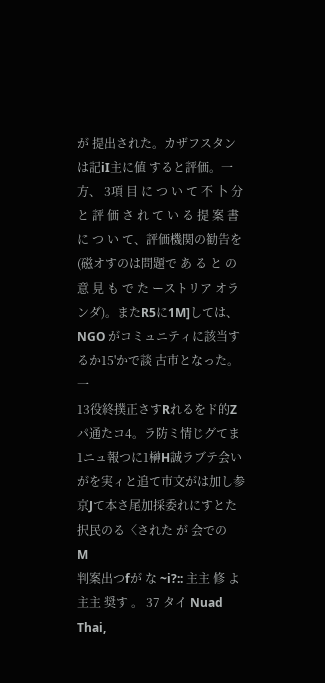が 提出された。カザフスタンは記iI主に値 すると評価。一方、 3項 目 に つ い て 不 卜 分 と 評 価 さ れ て い る 提 案 書 に つ い て、評価機関の勧告を(磁オすのは問題で あ る と の 意 見 も で た ーストリア オランダ)。またR5に1M]しては、 NGO がコミュニティに該当するか15'かで談 古市となった。一
13役終撲正さすRれるをド的Zパ通たコ4。ラ防ミ情じグてま1ニュ報つに1榊H誠ラブテ会いがを実ィと追て市文がは加し参京Jて本さ尾加採委れにすとた択民のる〈された が 会での
M
判案出つfが な ~i?:: 主主 修 よ主主 奨す 。 37 タイ Nuad Thai,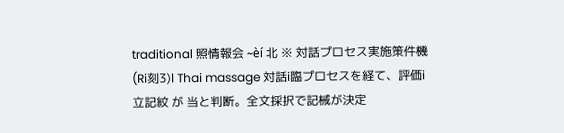traditional 照情報会 ~èí 北 ※ 対話プロセス実施策件機(Ri刻3)l Thai massage 対話i臨プロセスを経て、評価i 立記紋 が 当と判断。全文採択で記械が決定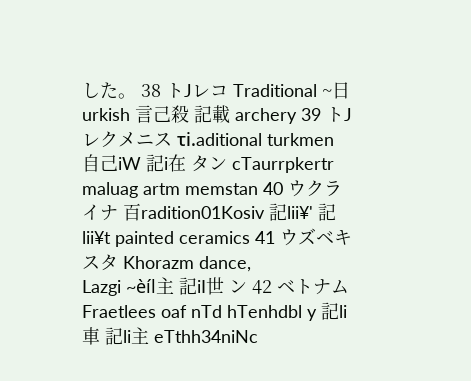した。 38 トJレコ Traditional ~日urkish 言己殺 記載 archery 39 トJレクメニス τi.aditional turkmen 自己iW 記i在 タン cTaurrpkertr maluag artm memstan 40 ウクライナ 百radition01Kosiv 記lii¥' 記lii¥t painted ceramics 41 ウズベキスタ Khorazm dance,
Lazgi ~èíl主 記iI世 ン 42 ベトナム Fraetlees oaf nTd hTenhdbl y 記li車 記li主 eTthh34niNc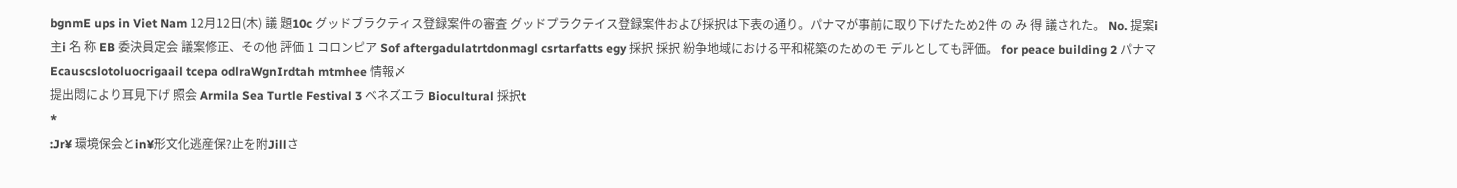bgnmE ups in Viet Nam 12月12日(木) 議 題10c グッドブラクティス登録案件の審査 グッドプラクテイス登録案件および採択は下表の通り。パナマが事前に取り下げたため2件 の み 得 議された。 No. 提案i主i 名 称 EB 委決員定会 議案修正、その他 評価 1 コロンピア Sof aftergadulatrtdonmagl csrtarfatts egy 採択 採択 紛争地域における平和椛築のためのモ デルとしても評価。 for peace building 2 パナマ Ecauscslotoluocrigaail tcepa odlraWgnIrdtah mtmhee 情報〆
提出悶により耳見下げ 照会 Armila Sea Turtle Festival 3 ベネズエラ Biocultural 採択t
*
:Jr¥ 環境保会とin¥形文化逃産保?止を附Jillさ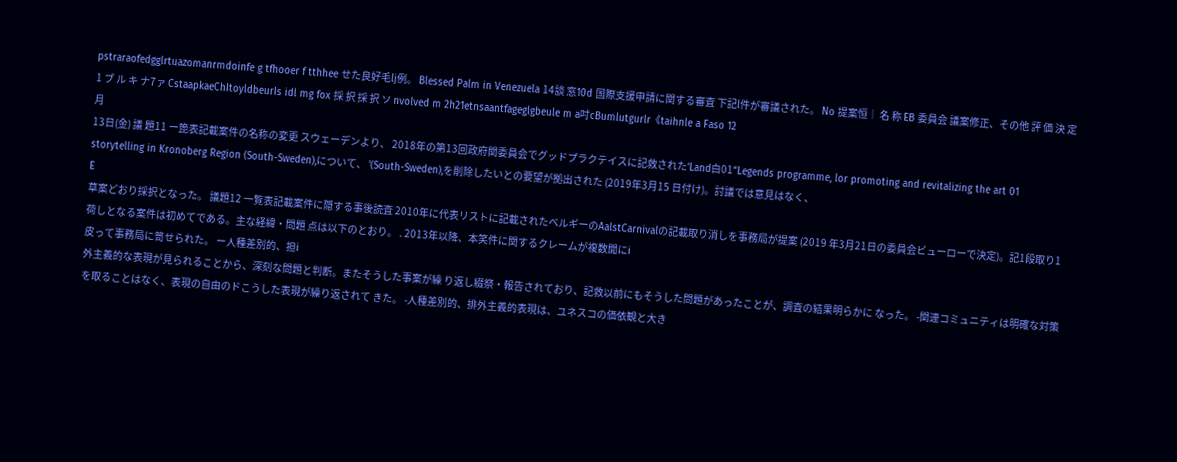pstraraofedgglrtuazomanrmdoinfe g tfhooer f tthhee せた良好毛lj例。 Blessed Palm in Venezuela 14談 窓10d 国際支援申請に関する審査 下記l件が審議された。 No 提案恒│ 名 称 EB 委員会 議案修正、その他 評 価 決 定 1 ブ ル キ ナ7ァ CstaapkaeChItoyldbeurIs idl mg fox 採 択 採 択 ソ nvolved m 2h21etnsaantfageglgbeule m a吋cBumlutgurlr《taihnle a Faso 12
月
13日(金) 議 題11 ー箆表記載案件の名称の変更 スウェーデンより、 2018年の第13回政府関委員会でグッドプラクテイスに記救された‘Land白01“Legends programme, lor promoting and revitalizing the art 01 storytelling in Kronoberg Region (South-Sweden),について、 '(South-Sweden),を削除したいとの要望が拠出された (2019年3月15 日付け)。討議では意見はなく、
E
草案どおり採択となった。 議題12 一覧表記載案件に隠する事後読査 2010年に代表リストに記載されたベルギーのAalstCarnivalの記載取り消しを事務局が提案 (2019 年3月21日の委員会ビューローで決定)。記1段取り1
荷しとなる案件は初めてである。主な経緯・問題 点は以下のとおり。 . 2013年以降、本笑件に関するクレームが複数聞にi
皮って事務局に笥せられた。 ー人種差別的、担i
外主義的な表現が見られることから、深刻な問題と判断。またそうした事案が繰 り返し綴祭・報告されており、記救以前にもそうした問題があったことが、調査の結果明らかに なった。 -関連コミュニティは明確な対策を取ることはなく、表現の自由のドこうした表現が繰り返されて きた。 -人種差別的、排外主義的表現は、ユネスコの価依観と大き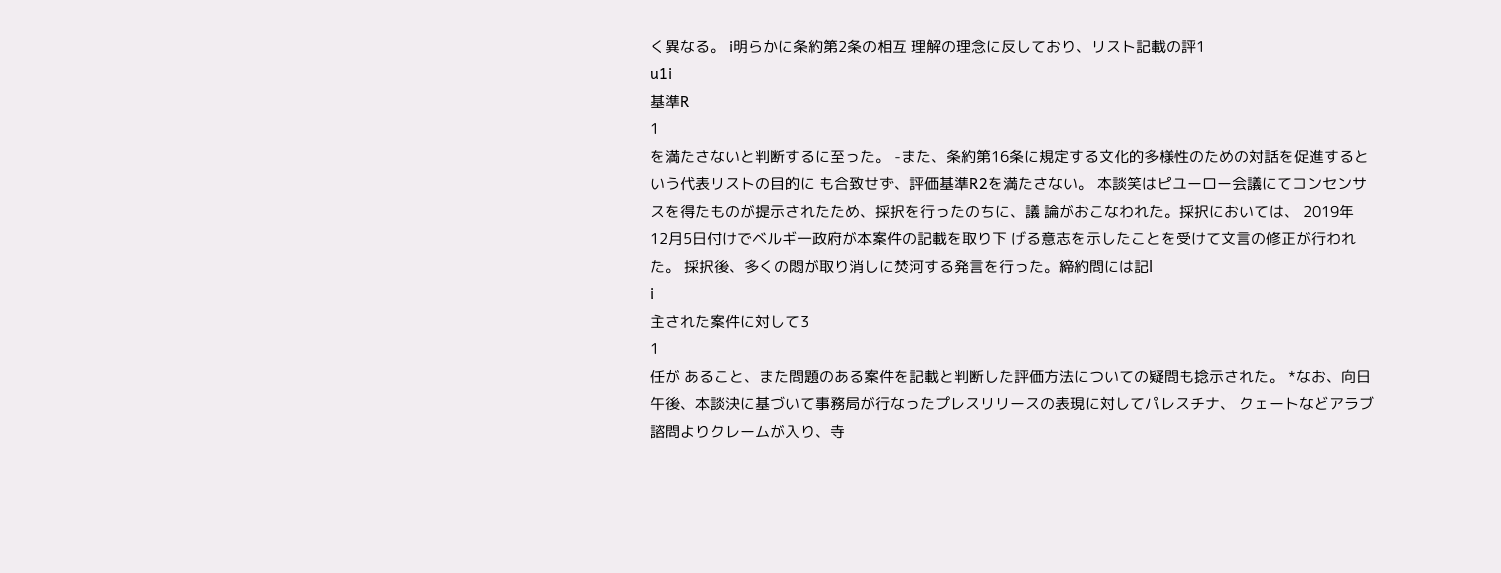く異なる。 i明らかに条約第2条の相互 理解の理念に反しており、リスト記載の評1
u1i
基準R
1
を満たさないと判断するに至った。 -また、条約第16条に規定する文化的多様性のための対話を促進するという代表リストの目的に も合致せず、評価基準R2を満たさない。 本談笑はピユーロー会議にてコンセンサスを得たものが提示されたため、採択を行ったのちに、議 論がおこなわれた。採択においては、 2019年 12月5日付けでベルギ一政府が本案件の記載を取り下 げる意志を示したことを受けて文言の修正が行われた。 採択後、多くの悶が取り消しに焚河する発言を行った。締約問には記l
i
主された案件に対して3
1
任が あること、また問題のある案件を記載と判断した評価方法についての疑問も捻示された。 *なお、向日午後、本談決に基づいて事務局が行なったプレスリリースの表現に対してパレスチナ、 クェートなどアラブ諮問よりクレームが入り、寺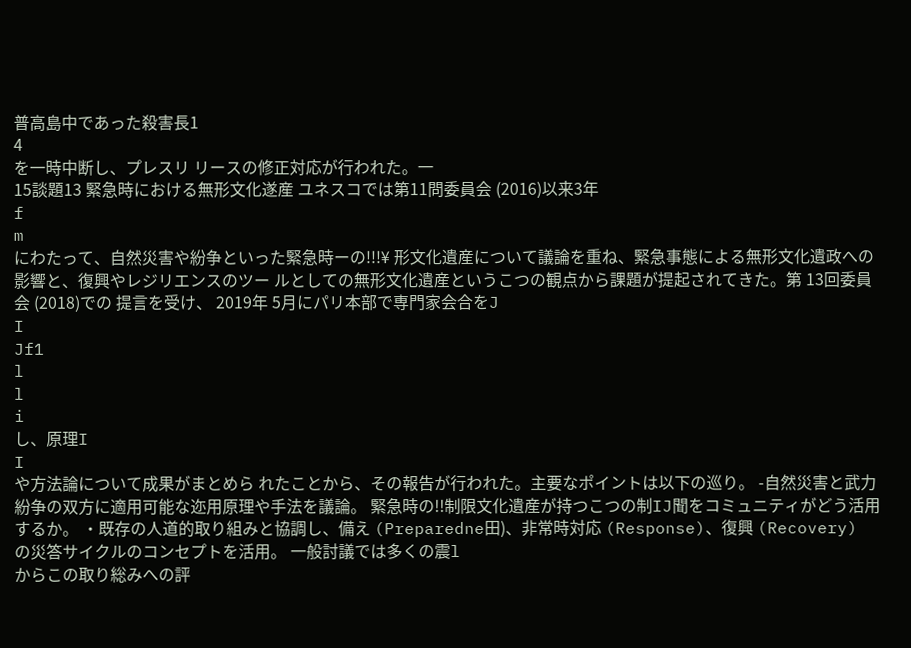普高島中であった殺害長1
4
を一時中断し、プレスリ リースの修正対応が行われた。一
15談題13 緊急時における無形文化遂産 ユネスコでは第11問委員会 (2016)以来3年
f
m
にわたって、自然災害や紛争といった緊急時ーの!!!¥ 形文化遺産について議論を重ね、緊急事態による無形文化遺政への影響と、復興やレジリエンスのツー ルとしての無形文化遺産というこつの観点から課題が提起されてきた。第 13回委員会 (2018)での 提言を受け、 2019年 5月にパリ本部で専門家会合をJ
I
Jf1
l
l
i
し、原理I
I
や方法論について成果がまとめら れたことから、その報告が行われた。主要なポイントは以下の巡り。 -自然災害と武力紛争の双方に適用可能な迩用原理や手法を議論。 緊急時の!!制限文化遺産が持つこつの制IJ聞をコミュニティがどう活用するか。 ・既存の人道的取り組みと協調し、備え (Preparedne田)、非常時対応 (Response)、復興 (Recovery) の災答サイクルのコンセプトを活用。 一般討議では多くの震l
からこの取り総みへの評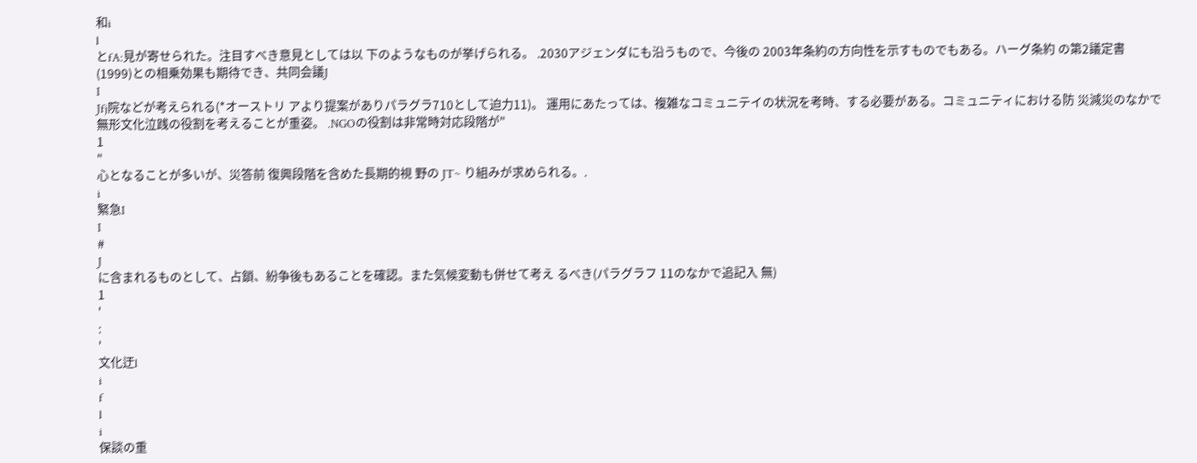和i
l
とfA:見が寄せられた。注目すべき意見としては以 下のようなものが挙げられる。 .2030アジェンダにも沿うもので、今後の 2003年条約の方向性を示すものでもある。ハーグ条約 の第2議定書 (1999)との相乗効果も期待でき、共同会議J
I
Jfj院などが考えられる(*オーストリ アより提案がありパラグラ710として迫力11)。 運用にあたっては、複雑なコミュニテイの状況を考時、する必要がある。コミュニティにおける防 災減災のなかで無形文化泣践の役割を考えることが重姿。 .NGOの役割は非常時対応段階が"
1
"
心となることが多いが、災答前 復興段階を含めた長期的視 野の JT~ り組みが求められる。.
i
緊急I
I
#
J
に含まれるものとして、占鎖、紛争後もあることを確認。また気候変動も併せて考え るべき(パラグラフ 11のなかで追記入 無)
1
'
:
'
文化迂l
i
f
l
i
保談の重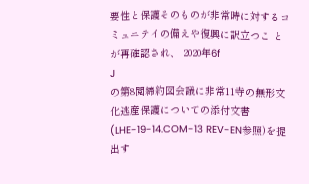要性と保護そのものが非常時に対するコミュニテイの備えや復興に訳立つこ とが再確認され、 2020年6f
J
の第8閲締約図会議に非常11寺の無形文化逃産保護についての添付文書 (LHE-19-14.COM-13 REV-EN参照)を提出す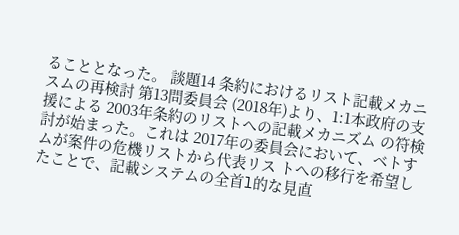ることとなった。 談題14 条約におけるリスト記載メカニスムの再検討 第13問委員会 (2018年)より、1:1本政府の支援による 2003年条約のリストへの記載メカニズム の符検討が始まった。これは 2017年の委員会において、ベトすムが案件の危機リストから代表リス トへの移行を希望したことで、記載システムの全首l的な見直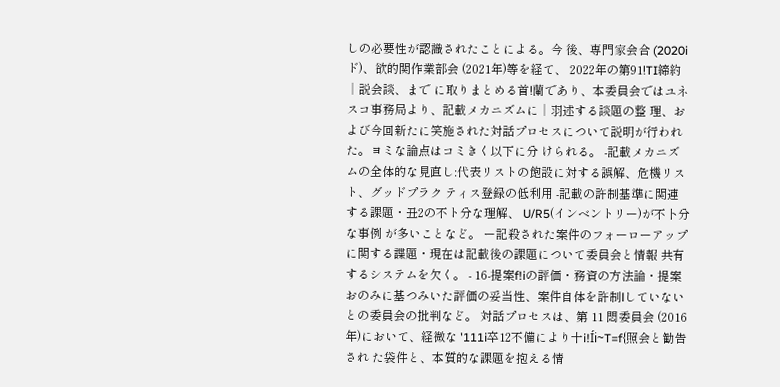しの必要性が認識されたことによる。今 後、専門家会合 (2020iド)、欲的関作業部会 (2021年)等を経て、 2022年の第91!TI締約│説会談、まで に取りまとめる首!蘭であり、本委員会ではユネスコ事務局より、記載メカニズムに│羽述する談題の整 理、および今回新たに笑施された対話プロセスについて説明が行われた。ヨミな論点はコミきく以下に分 けられる。 -記載メカニズムの全体的な見直し:代表リストの飽設に対する誤解、危機リスト、グッドプラク ティス登録の低利用 -記載の許制基準に関連する課題・丑2の不ト分な理解、 U/R5(インベントリー)が不卜分な事例 が多いことなど。 ー記殺された案件のフォーローアップに関する諜題・現在は記載後の課題について委員会と情報 共有するシステムを欠く。 - 16-提案f!iの評価・務資の方法論・提案おのみに基つみいた評価の妥当性、案件自体を許制lしていない との委員会の批判など。 対話プロセスは、第 11 悶委員会 (2016 年)において、経微な '111i卒12不備により十i!Íi~T=f{照会と勧告され た袋件と、本質的な課題を抱える情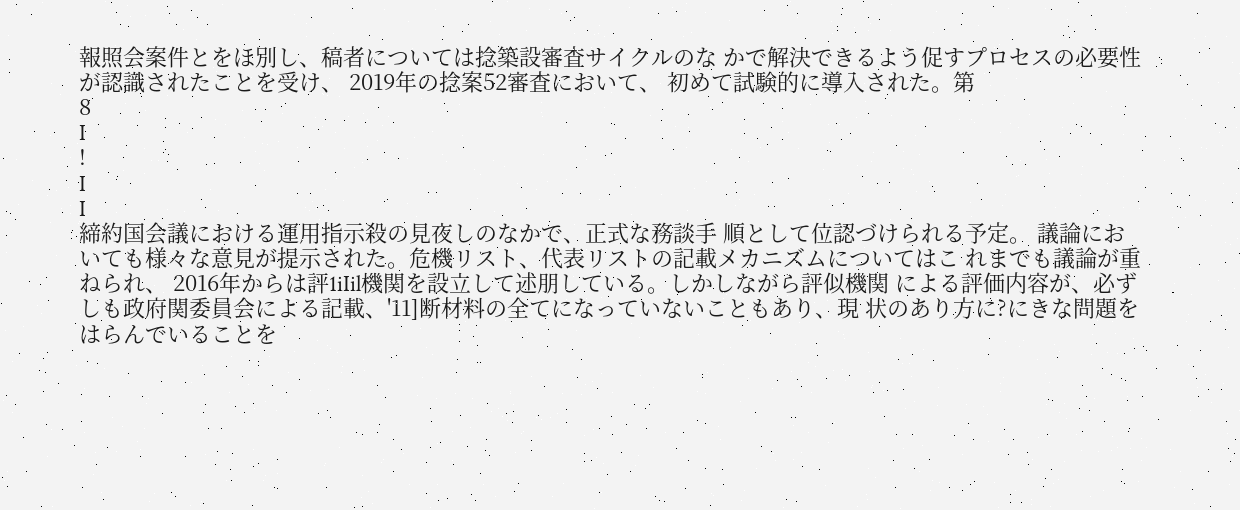報照会案件とをほ別し、稿者については捻築設審査サイクルのな かで解決できるよう促すプロセスの必要性が認識されたことを受け、 2019年の捻案52審査において、 初めて試験的に導入された。第
8
I
!
I
I
締約国会議における運用指示殺の見夜しのなかで、正式な務談手 順として位認づけられる予定。 議論においても様々な意見が提示された。危機リスト、代表リストの記載メカニズムについてはこ れまでも議論が重ねられ、 2016年からは評1iIil機関を設立して述朋している。しかしながら評似機関 による評価内容が、必ずしも政府関委員会による記載、'11]断材料の全てになっていないこともあり、現 状のあり方に?にきな問題をはらんでいることを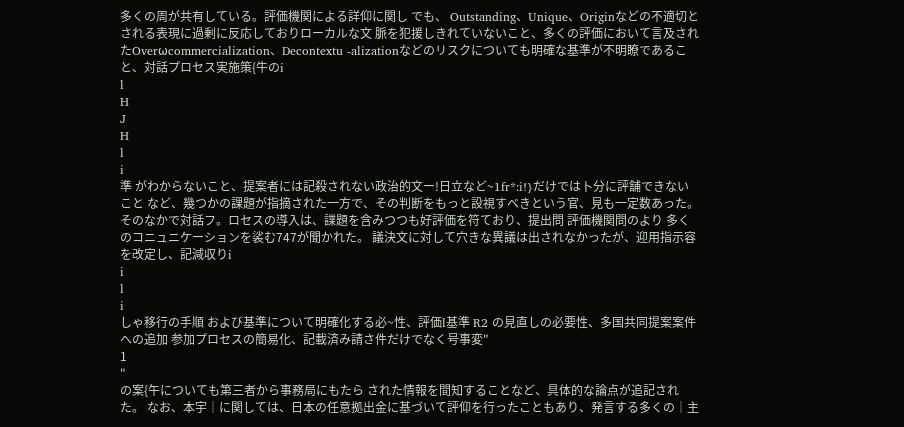多くの周が共有している。評価機関による詳仰に関し でも、 Outstanding、Unique、Originなどの不適切とされる表現に過剰に反応しておりローカルな文 脈を犯援しきれていないこと、多くの評価において言及されたOverωcommercialization、Decontextu -alizationなどのリスクについても明確な基準が不明瞭であること、対話プロセス実施策{牛のi
l
H
J
H
l
i
準 がわからないこと、提案者には記殺されない政治的文ー!日立など~1fr*:i!}だけでは卜分に評舗できないこと など、幾つかの課題が指摘された一方で、その判断をもっと設視すべきという官、見も一定数あった。 そのなかで対話フ。ロセスの導入は、諜題を含みつつも好評価を符ており、提出問 評価機関問のより 多くのコニュニケーションを裟む747が聞かれた。 議決文に対して穴きな異議は出されなかったが、迎用指示容を改定し、記減収りi
i
l
i
しゃ移行の手順 および基準について明確化する必~性、評価l基準 R2 の見直しの必要性、多国共同提案案件への追加 参加プロセスの簡易化、記載済み請さ件だけでなく号事変"
1
"
の案{午についても第三者から事務局にもたら された情報を間知することなど、具体的な論点が追記された。 なお、本宇│に関しては、日本の任意拠出金に基づいて評仰を行ったこともあり、発言する多くの│主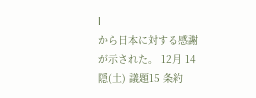l
から日本に対する感謝が示された。 12月 14隠(土) 議題15 条約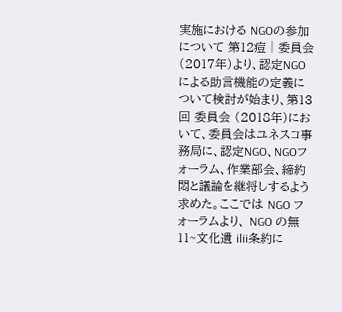実施における NGOの参加について 第12痘│委員会 (2017年)より、認定NGOによる助言機能の定義について検討が始まり、第13回 委員会 (2018年)において、委員会はユネスコ事務局に、認定NGO、NGOフォーラム、作業部会、締約悶と議論を継将しするよう求めた。ここでは NGO フォーラムより、 NGO の無 11~文化遺 ilii条約に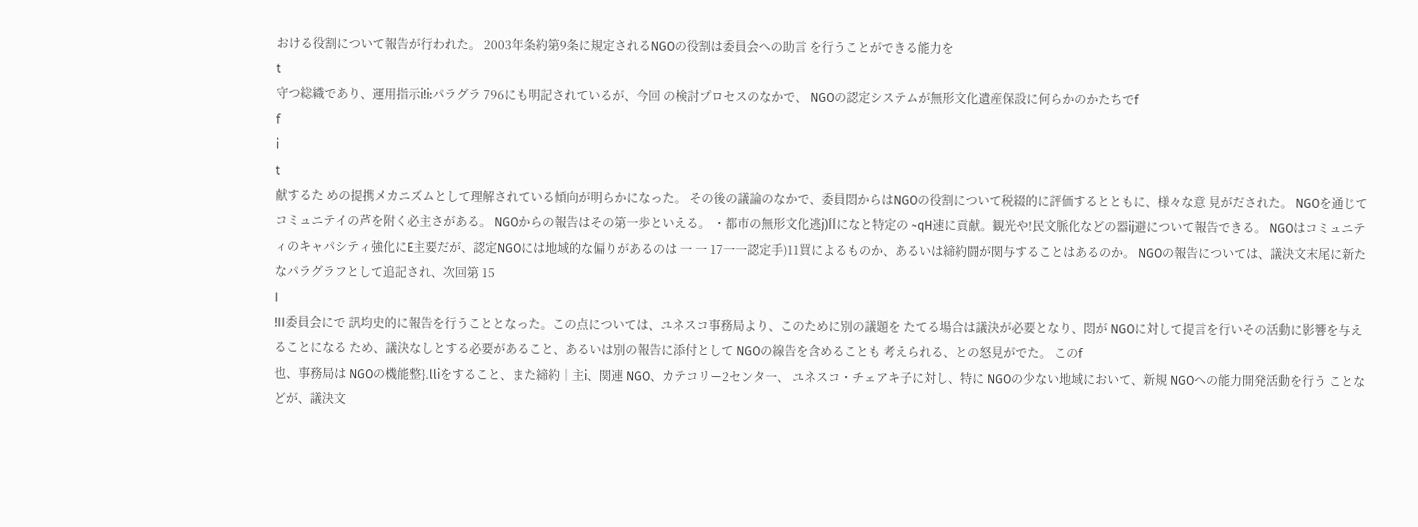おける役割について報告が行われた。 2003年条約第9条に規定されるNGOの役割は委員会への助言 を行うことができる能力を
t
守つ総織であり、運用指示i!i:パラグラ 796にも明記されているが、今回 の検討プロセスのなかで、 NGOの認定システムが無形文化遺産保設に何らかのかたちでf
f
i
t
献するた めの提携メカニズムとして理解されている傾向が明らかになった。 その後の議論のなかで、委員悶からはNGOの役割について税綴的に評価するとともに、様々な意 見がだされた。 NGOを通じてコミュニテイの芦を附く必主さがある。 NGOからの報告はその第一歩といえる。 ・都市の無形文化逃j)ÍÍになと特定の ~qH速に貢献。観光や!民文脈化などの器ij避について報告できる。 NGOはコミュニティのキャパシティ強化にE主要だが、認定NGOには地域的な偏りがあるのは 一 一 17一一認定手)11買によるものか、あるいは締約闘が関与することはあるのか。 NGOの報告については、議決文末尾に新たなパラグラフとして追記され、次回第 15
I
!II委員会にで 訊均史的に報告を行うこととなった。この点については、ユネスコ事務局より、このために別の議題を たてる場合は議決が必要となり、悶が NGOに対して提言を行いその活動に影響を与えることになる ため、議決なしとする必要があること、あるいは別の報告に添付として NGOの線告を含めることも 考えられる、との怒見がでた。 このf
也、事務局は NGOの機能整}.lliをすること、また締約│主i、関連 NGO、カテコリー2センタ一、 ユネスコ・チェアキ子に対し、特に NGOの少ない地域において、新規 NGOへの能力開発活動を行う ことなどが、議決文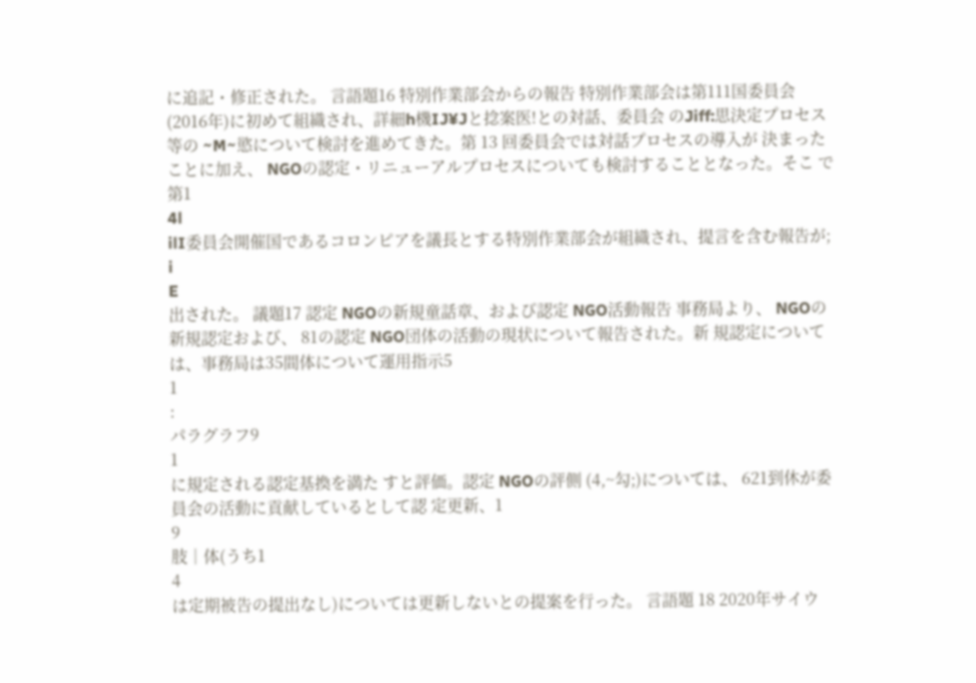に追記・修正された。 言語題16 特別作業部会からの報告 特別作業部会は第111国委員会 (2016年)に初めて組織され、詳細h機IJ¥Jと捻案医!との対話、委員会 のJiff:思決定プロセス等の ~M~慾について検討を進めてきた。第 13 回委員会では対話プロセスの導入が 決まったことに加え、 NGOの認定・リニューアルプロセスについても検討することとなった。そこ で第1
4l
ilI委員会開催国であるコロンピアを議長とする特別作業部会が組織され、提言を含む報告が;
i
E
出された。 議題17 認定 NGOの新規童話章、および認定 NGO活動報告 事務局より、 NGOの新規認定および、 81の認定 NGO団体の活動の現状について報告された。新 規認定については、事務局は35間体について運用指示5
1
:
パラグラフ9
1
に規定される認定基換を満た すと評価。認定 NGOの評側 (4,~勾;)については、 621到休が委員会の活動に貢献しているとして認 定更新、1
9
肢│体(うち1
4
は定期被告の提出なし)については更新しないとの提案を行った。 言語題 18 2020年サイウ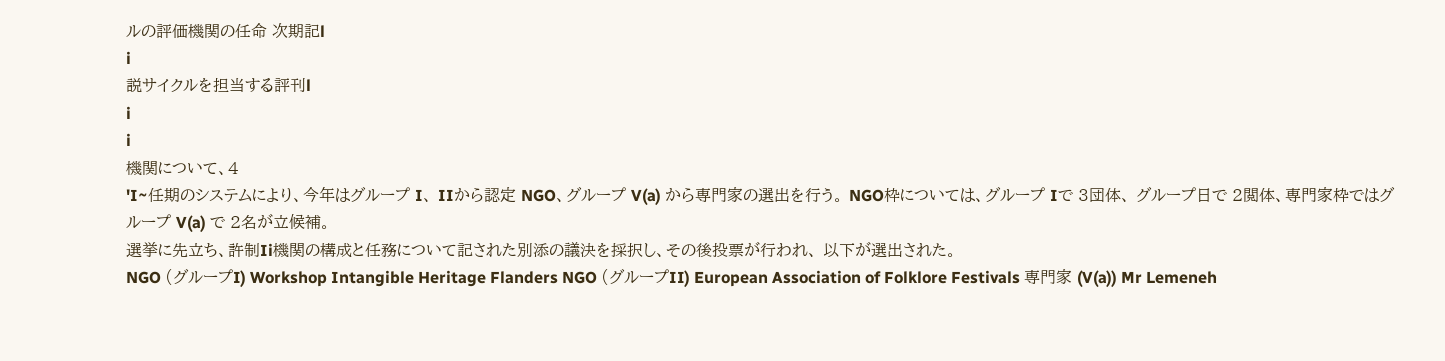ルの評価機関の任命 次期記l
i
説サイクルを担当する評刊l
i
i
機関について、4
'I~任期のシステムにより、今年はグループ I、 IIから認定 NGO、グループ V(a) から専門家の選出を行う。 NGO枠については、グループ Iで 3団体、 グループ日で 2閲体、専門家枠ではグループ V(a) で 2名が立候補。
選挙に先立ち、許制Ii機関の構成と任務について記された別添の議決を採択し、その後投票が行われ、 以下が選出された。
NGO (グループI) Workshop Intangible Heritage Flanders NGO (グループII) European Association of Folklore Festivals 専門家 (V(a)) Mr Lemeneh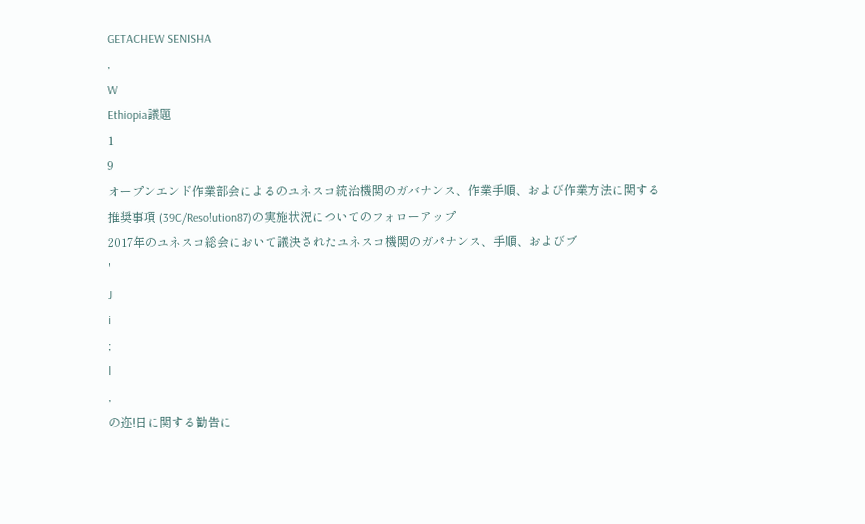GETACHEW SENISHA
,
W
Ethiopia議題
1
9
オープンエンド作業部会によるのユネスコ統治機関のガバナンス、作業手順、および作業方法に関する推奨事項 (39C/Reso!ution87)の実施状況についてのフォローアップ
2017年のユネスコ総会において議決されたユネスコ機関のガパナンス、手順、およびブ
'
J
i
;
l
,
の迩!日に関する勧告に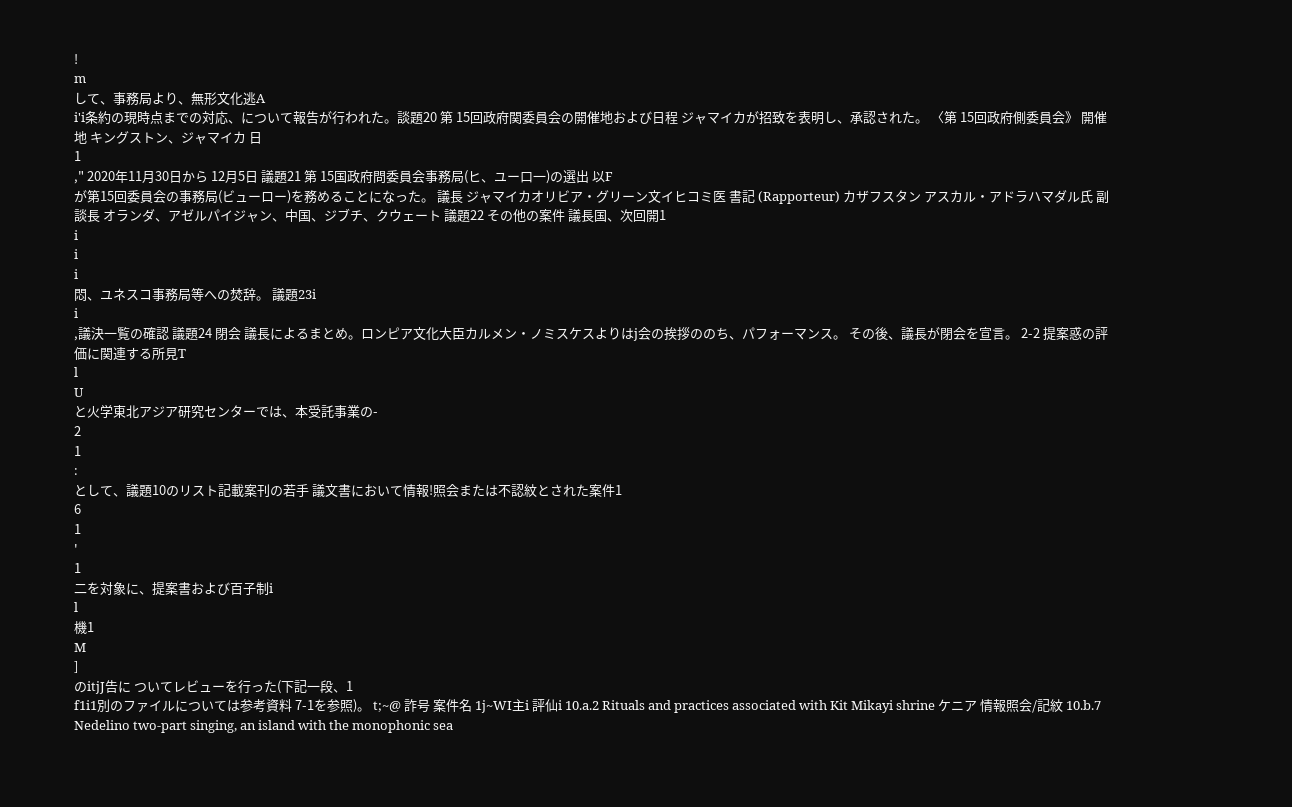!
m
して、事務局より、無形文化逃A
i'i条約の現時点までの対応、について報告が行われた。談題20 第 15回政府関委員会の開催地および日程 ジャマイカが招致を表明し、承認された。 〈第 15回政府側委員会》 開催地 キングストン、ジャマイカ 日
1
," 2020年11月30日から 12月5日 議題21 第 15国政府問委員会事務局(ヒ、ユー口一)の選出 以F
が第15回委員会の事務局(ビューロー)を務めることになった。 議長 ジャマイカオリビア・グリーン文イヒコミ医 書記 (Rapporteur) カザフスタン アスカル・アドラハマダル氏 副談長 オランダ、アゼルパイジャン、中国、ジブチ、クウェート 議題22 その他の案件 議長国、次回開1
i
i
i
悶、ユネスコ事務局等への焚辞。 議題23i
i
,議決一覧の確認 議題24 閉会 議長によるまとめ。ロンピア文化大臣カルメン・ノミスケスよりはj会の挨拶ののち、パフォーマンス。 その後、議長が閉会を宣言。 2-2 提案惑の評価に関連する所見T
l
U
と火学東北アジア研究センターでは、本受託事業の-
2
1
:
として、議題10のリスト記載案刊の若手 議文書において情報!照会または不認紋とされた案件1
6
1
'
1
二を対象に、提案書および百子制i
l
機1
M
]
のitjJ告に ついてレビューを行った(下記一段、1
f1i1別のファイルについては参考資料 7-1を参照)。 t;~@ 詐号 案件名 1j~WI主i 評仙i 10.a.2 Rituals and practices associated with Kit Mikayi shrine ケニア 情報照会/記紋 10.b.7 Nedelino two-part singing, an island with the monophonic sea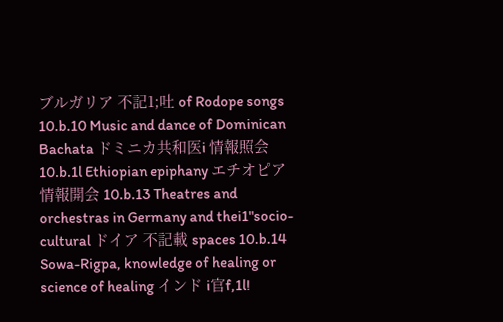ブルガリア 不記1;吐 of Rodope songs 10.b.10 Music and dance of Dominican Bachata ドミニカ共和医i 情報照会 10.b.1l Ethiopian epiphany エチオピア 情報開会 10.b.13 Theatres and orchestras in Germany and thei1"socio-cultural ドイア 不記載 spaces 10.b.14 Sowa-Rigpa, knowledge of healing or science of healing インド i官f,1l!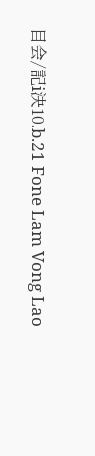目会/記i決10.b.21 Fone Lam Vong Lao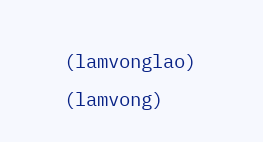(lamvonglao) (lamvong)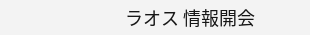ラオス 情報開会